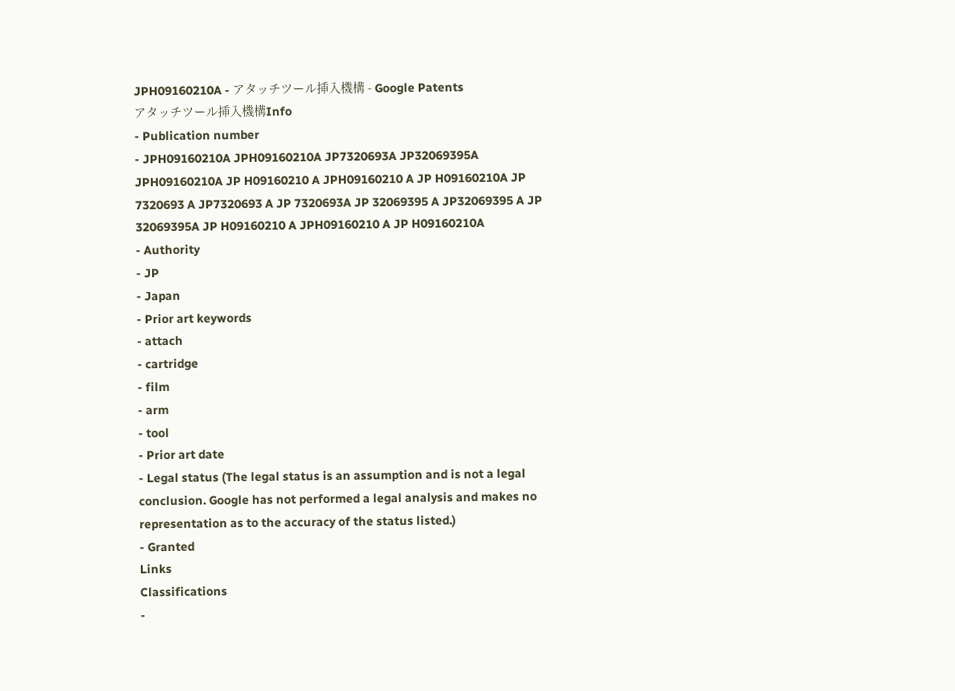JPH09160210A - アタッチツール挿入機構 - Google Patents
アタッチツール挿入機構Info
- Publication number
- JPH09160210A JPH09160210A JP7320693A JP32069395A JPH09160210A JP H09160210 A JPH09160210 A JP H09160210A JP 7320693 A JP7320693 A JP 7320693A JP 32069395 A JP32069395 A JP 32069395A JP H09160210 A JPH09160210 A JP H09160210A
- Authority
- JP
- Japan
- Prior art keywords
- attach
- cartridge
- film
- arm
- tool
- Prior art date
- Legal status (The legal status is an assumption and is not a legal conclusion. Google has not performed a legal analysis and makes no representation as to the accuracy of the status listed.)
- Granted
Links
Classifications
-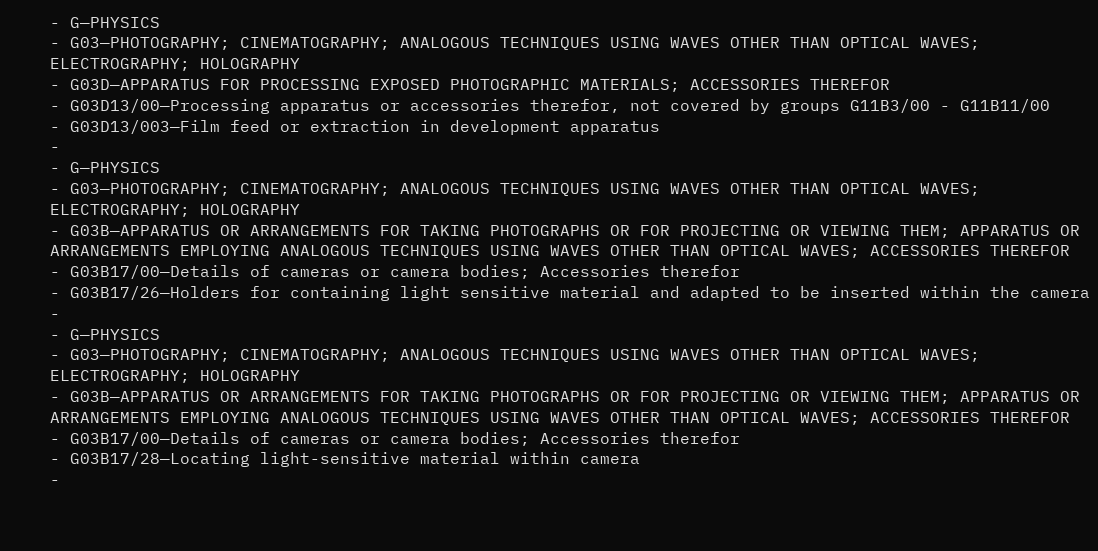- G—PHYSICS
- G03—PHOTOGRAPHY; CINEMATOGRAPHY; ANALOGOUS TECHNIQUES USING WAVES OTHER THAN OPTICAL WAVES; ELECTROGRAPHY; HOLOGRAPHY
- G03D—APPARATUS FOR PROCESSING EXPOSED PHOTOGRAPHIC MATERIALS; ACCESSORIES THEREFOR
- G03D13/00—Processing apparatus or accessories therefor, not covered by groups G11B3/00 - G11B11/00
- G03D13/003—Film feed or extraction in development apparatus
-
- G—PHYSICS
- G03—PHOTOGRAPHY; CINEMATOGRAPHY; ANALOGOUS TECHNIQUES USING WAVES OTHER THAN OPTICAL WAVES; ELECTROGRAPHY; HOLOGRAPHY
- G03B—APPARATUS OR ARRANGEMENTS FOR TAKING PHOTOGRAPHS OR FOR PROJECTING OR VIEWING THEM; APPARATUS OR ARRANGEMENTS EMPLOYING ANALOGOUS TECHNIQUES USING WAVES OTHER THAN OPTICAL WAVES; ACCESSORIES THEREFOR
- G03B17/00—Details of cameras or camera bodies; Accessories therefor
- G03B17/26—Holders for containing light sensitive material and adapted to be inserted within the camera
-
- G—PHYSICS
- G03—PHOTOGRAPHY; CINEMATOGRAPHY; ANALOGOUS TECHNIQUES USING WAVES OTHER THAN OPTICAL WAVES; ELECTROGRAPHY; HOLOGRAPHY
- G03B—APPARATUS OR ARRANGEMENTS FOR TAKING PHOTOGRAPHS OR FOR PROJECTING OR VIEWING THEM; APPARATUS OR ARRANGEMENTS EMPLOYING ANALOGOUS TECHNIQUES USING WAVES OTHER THAN OPTICAL WAVES; ACCESSORIES THEREFOR
- G03B17/00—Details of cameras or camera bodies; Accessories therefor
- G03B17/28—Locating light-sensitive material within camera
-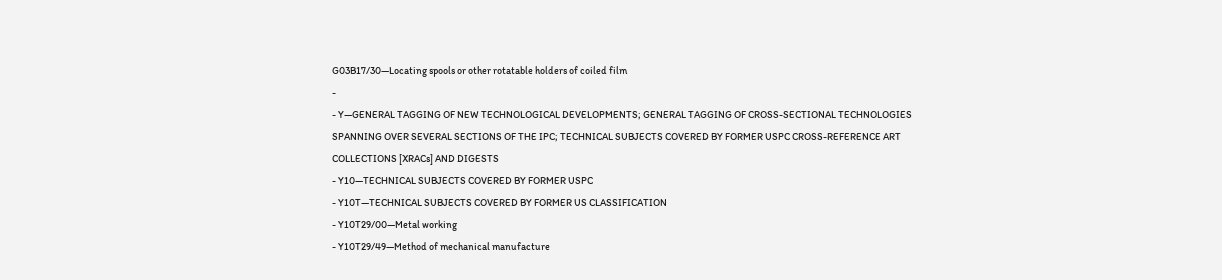G03B17/30—Locating spools or other rotatable holders of coiled film
-
- Y—GENERAL TAGGING OF NEW TECHNOLOGICAL DEVELOPMENTS; GENERAL TAGGING OF CROSS-SECTIONAL TECHNOLOGIES SPANNING OVER SEVERAL SECTIONS OF THE IPC; TECHNICAL SUBJECTS COVERED BY FORMER USPC CROSS-REFERENCE ART COLLECTIONS [XRACs] AND DIGESTS
- Y10—TECHNICAL SUBJECTS COVERED BY FORMER USPC
- Y10T—TECHNICAL SUBJECTS COVERED BY FORMER US CLASSIFICATION
- Y10T29/00—Metal working
- Y10T29/49—Method of mechanical manufacture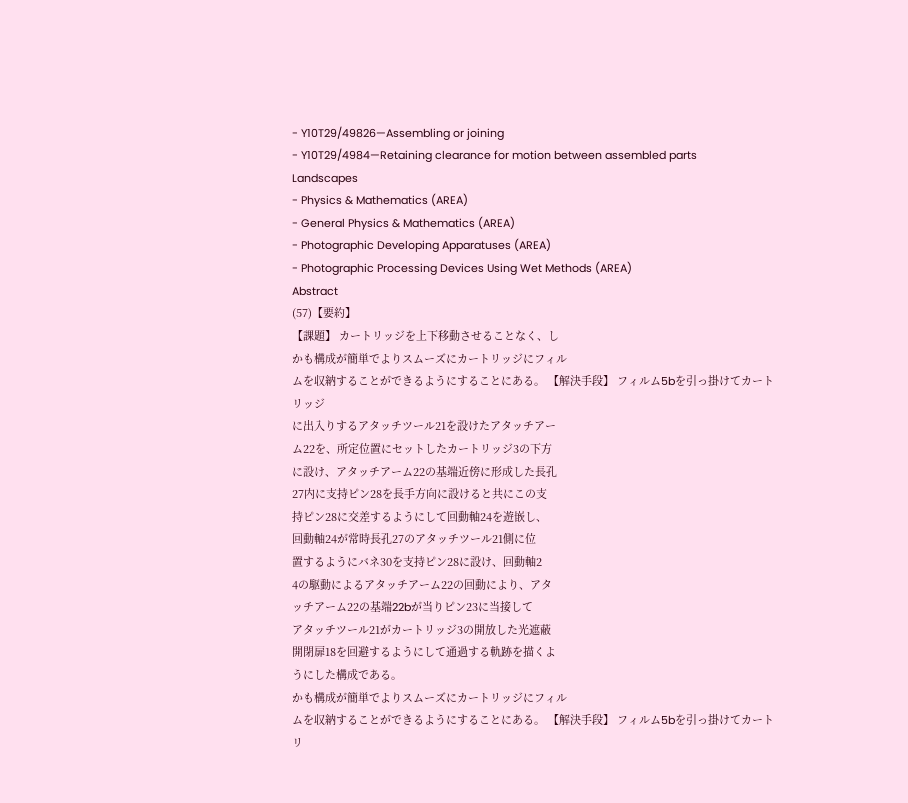- Y10T29/49826—Assembling or joining
- Y10T29/4984—Retaining clearance for motion between assembled parts
Landscapes
- Physics & Mathematics (AREA)
- General Physics & Mathematics (AREA)
- Photographic Developing Apparatuses (AREA)
- Photographic Processing Devices Using Wet Methods (AREA)
Abstract
(57)【要約】
【課題】 カートリッジを上下移動させることなく、し
かも構成が簡単でよりスムーズにカートリッジにフィル
ムを収納することができるようにすることにある。 【解決手段】 フィルム5bを引っ掛けてカートリッジ
に出入りするアタッチツール21を設けたアタッチアー
ム22を、所定位置にセットしたカートリッジ3の下方
に設け、アタッチアーム22の基端近傍に形成した長孔
27内に支持ピン28を長手方向に設けると共にこの支
持ピン28に交差するようにして回動軸24を遊嵌し、
回動軸24が常時長孔27のアタッチツール21側に位
置するようにバネ30を支持ピン28に設け、回動軸2
4の駆動によるアタッチアーム22の回動により、アタ
ッチアーム22の基端22bが当りピン23に当接して
アタッチツール21がカートリッジ3の開放した光遮蔽
開閉扉18を回避するようにして通過する軌跡を描くよ
うにした構成である。
かも構成が簡単でよりスムーズにカートリッジにフィル
ムを収納することができるようにすることにある。 【解決手段】 フィルム5bを引っ掛けてカートリ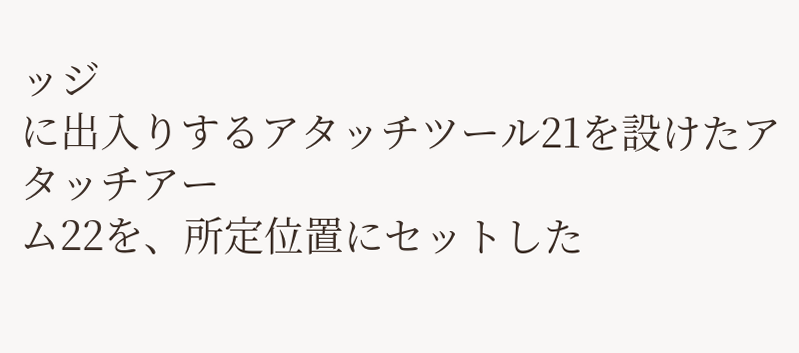ッジ
に出入りするアタッチツール21を設けたアタッチアー
ム22を、所定位置にセットした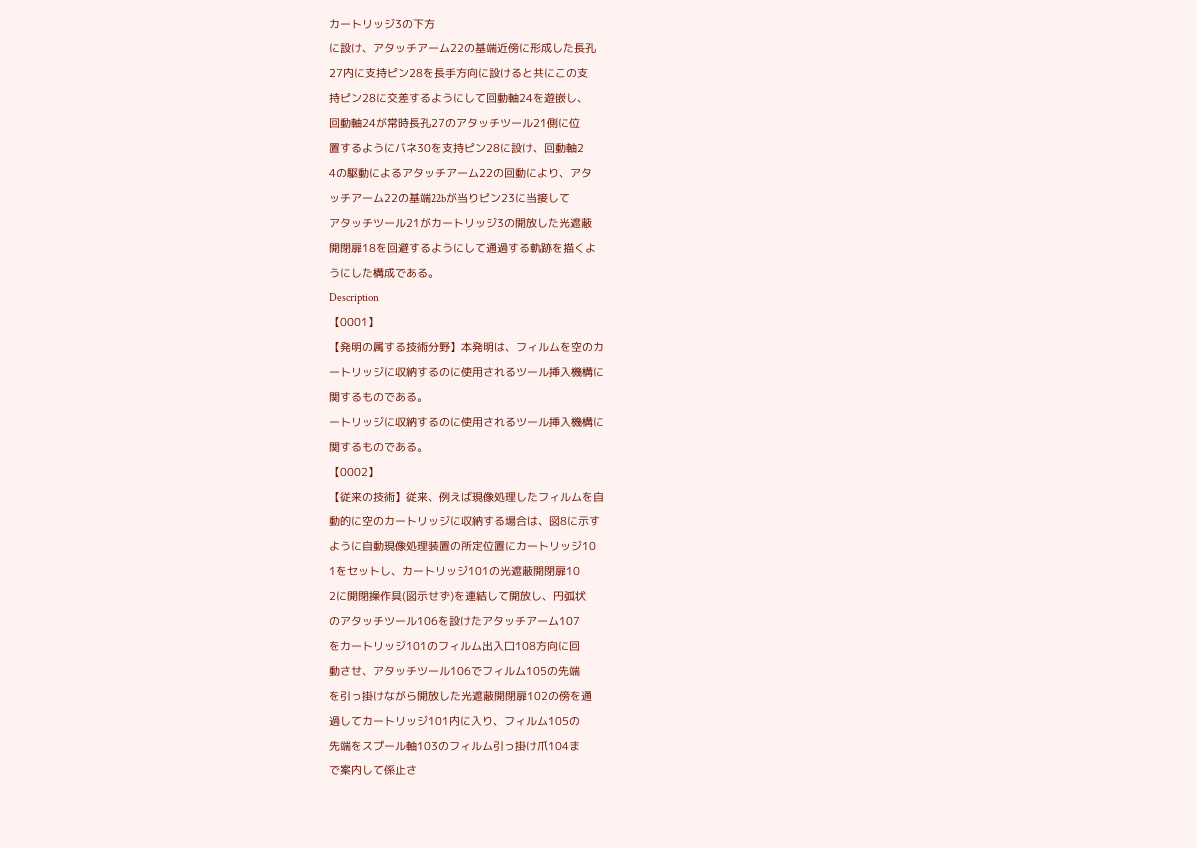カートリッジ3の下方
に設け、アタッチアーム22の基端近傍に形成した長孔
27内に支持ピン28を長手方向に設けると共にこの支
持ピン28に交差するようにして回動軸24を遊嵌し、
回動軸24が常時長孔27のアタッチツール21側に位
置するようにバネ30を支持ピン28に設け、回動軸2
4の駆動によるアタッチアーム22の回動により、アタ
ッチアーム22の基端22bが当りピン23に当接して
アタッチツール21がカートリッジ3の開放した光遮蔽
開閉扉18を回避するようにして通過する軌跡を描くよ
うにした構成である。
Description
【0001】
【発明の属する技術分野】本発明は、フィルムを空のカ
ートリッジに収納するのに使用されるツール挿入機構に
関するものである。
ートリッジに収納するのに使用されるツール挿入機構に
関するものである。
【0002】
【従来の技術】従来、例えば現像処理したフィルムを自
動的に空のカートリッジに収納する場合は、図8に示す
ように自動現像処理装置の所定位置にカートリッジ10
1をセットし、カートリッジ101の光遮蔽開閉扉10
2に開閉操作具(図示せず)を連結して開放し、円弧状
のアタッチツール106を設けたアタッチアーム107
をカートリッジ101のフィルム出入口108方向に回
動させ、アタッチツール106でフィルム105の先端
を引っ掛けながら開放した光遮蔽開閉扉102の傍を通
過してカートリッジ101内に入り、フィルム105の
先端をスプール軸103のフィルム引っ掛け爪104ま
で案内して係止さ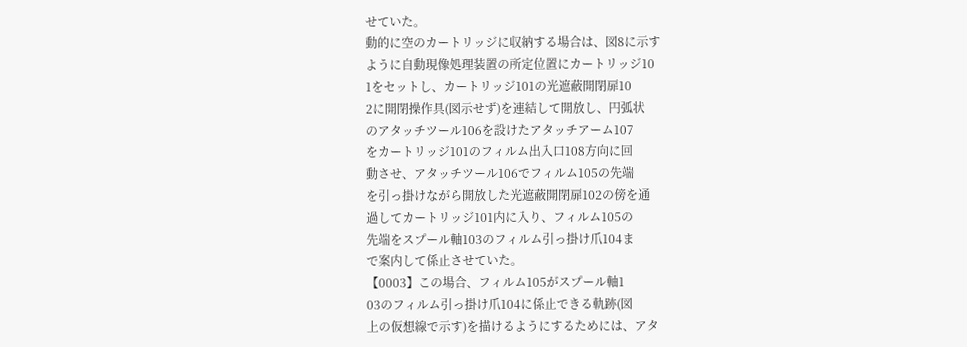せていた。
動的に空のカートリッジに収納する場合は、図8に示す
ように自動現像処理装置の所定位置にカートリッジ10
1をセットし、カートリッジ101の光遮蔽開閉扉10
2に開閉操作具(図示せず)を連結して開放し、円弧状
のアタッチツール106を設けたアタッチアーム107
をカートリッジ101のフィルム出入口108方向に回
動させ、アタッチツール106でフィルム105の先端
を引っ掛けながら開放した光遮蔽開閉扉102の傍を通
過してカートリッジ101内に入り、フィルム105の
先端をスプール軸103のフィルム引っ掛け爪104ま
で案内して係止させていた。
【0003】この場合、フィルム105がスプール軸1
03のフィルム引っ掛け爪104に係止できる軌跡(図
上の仮想線で示す)を描けるようにするためには、アタ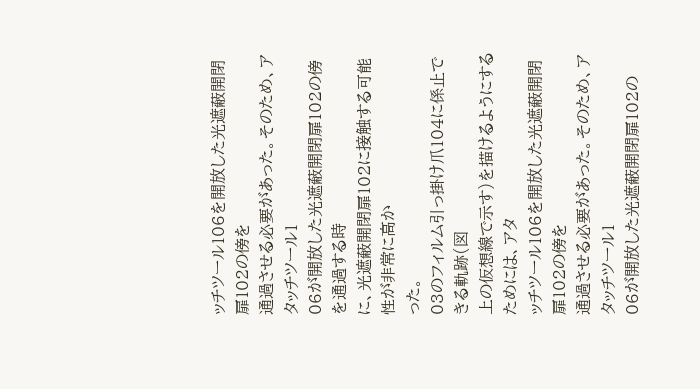ッチツール106を開放した光遮蔽開閉扉102の傍を
通過させる必要があった。そのため、アタッチツール1
06が開放した光遮蔽開閉扉102の傍を通過する時
に、光遮蔽開閉扉102に接触する可能性が非常に高か
った。
03のフィルム引っ掛け爪104に係止できる軌跡(図
上の仮想線で示す)を描けるようにするためには、アタ
ッチツール106を開放した光遮蔽開閉扉102の傍を
通過させる必要があった。そのため、アタッチツール1
06が開放した光遮蔽開閉扉102の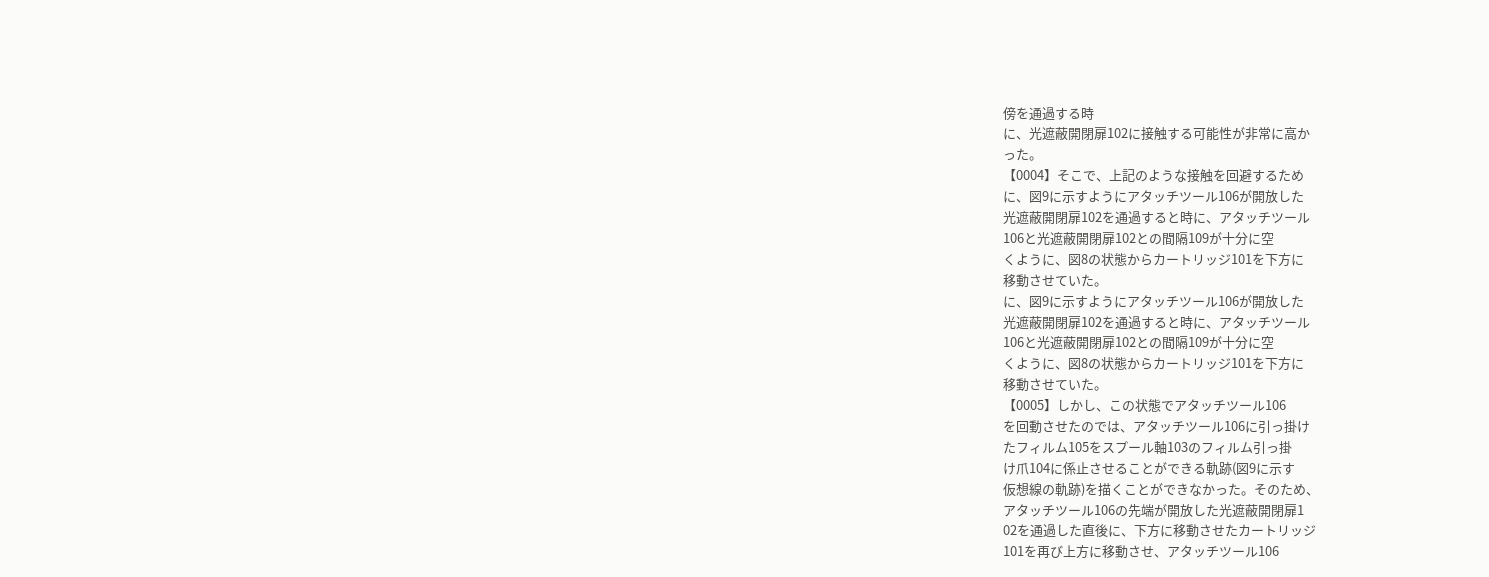傍を通過する時
に、光遮蔽開閉扉102に接触する可能性が非常に高か
った。
【0004】そこで、上記のような接触を回避するため
に、図9に示すようにアタッチツール106が開放した
光遮蔽開閉扉102を通過すると時に、アタッチツール
106と光遮蔽開閉扉102との間隔109が十分に空
くように、図8の状態からカートリッジ101を下方に
移動させていた。
に、図9に示すようにアタッチツール106が開放した
光遮蔽開閉扉102を通過すると時に、アタッチツール
106と光遮蔽開閉扉102との間隔109が十分に空
くように、図8の状態からカートリッジ101を下方に
移動させていた。
【0005】しかし、この状態でアタッチツール106
を回動させたのでは、アタッチツール106に引っ掛け
たフィルム105をスプール軸103のフィルム引っ掛
け爪104に係止させることができる軌跡(図9に示す
仮想線の軌跡)を描くことができなかった。そのため、
アタッチツール106の先端が開放した光遮蔽開閉扉1
02を通過した直後に、下方に移動させたカートリッジ
101を再び上方に移動させ、アタッチツール106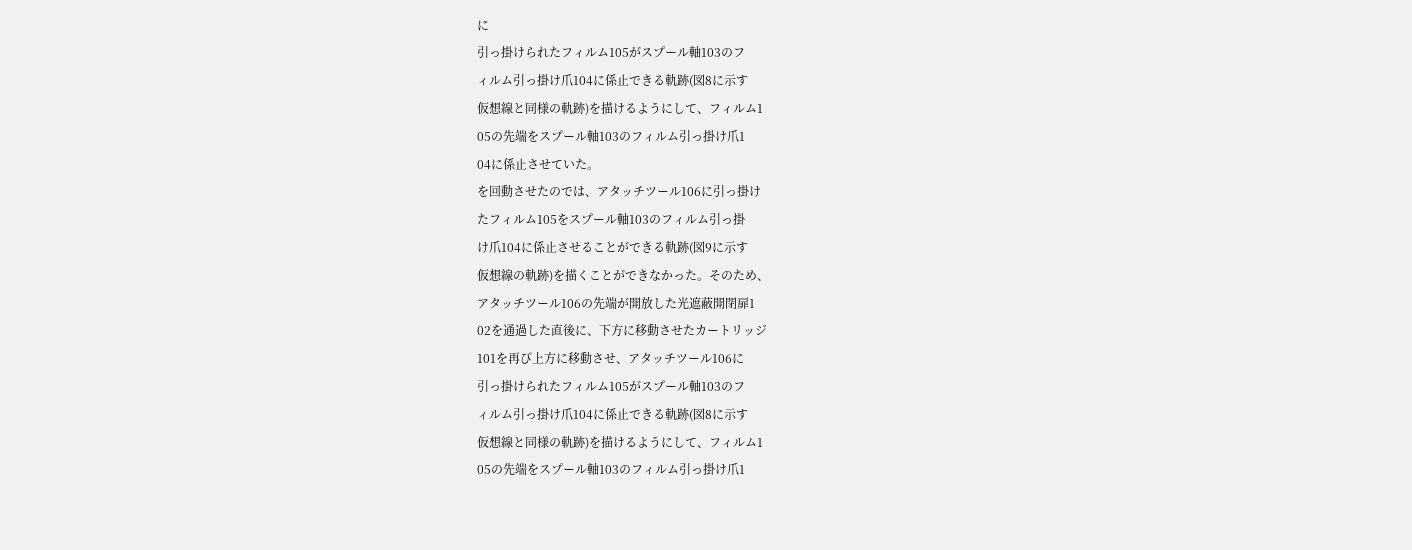に
引っ掛けられたフィルム105がスプール軸103のフ
ィルム引っ掛け爪104に係止できる軌跡(図8に示す
仮想線と同様の軌跡)を描けるようにして、フィルム1
05の先端をスプール軸103のフィルム引っ掛け爪1
04に係止させていた。
を回動させたのでは、アタッチツール106に引っ掛け
たフィルム105をスプール軸103のフィルム引っ掛
け爪104に係止させることができる軌跡(図9に示す
仮想線の軌跡)を描くことができなかった。そのため、
アタッチツール106の先端が開放した光遮蔽開閉扉1
02を通過した直後に、下方に移動させたカートリッジ
101を再び上方に移動させ、アタッチツール106に
引っ掛けられたフィルム105がスプール軸103のフ
ィルム引っ掛け爪104に係止できる軌跡(図8に示す
仮想線と同様の軌跡)を描けるようにして、フィルム1
05の先端をスプール軸103のフィルム引っ掛け爪1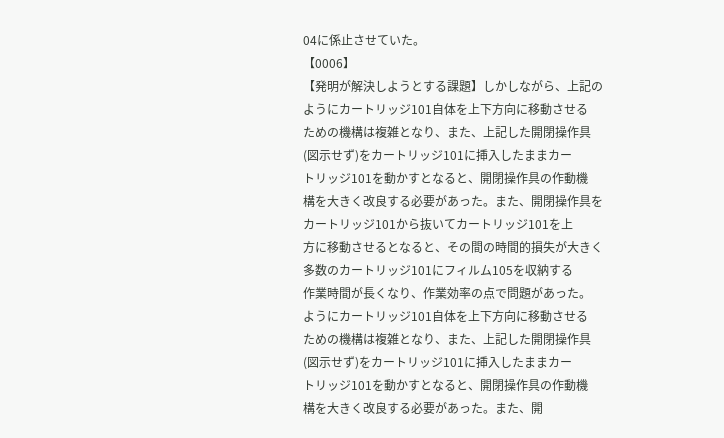04に係止させていた。
【0006】
【発明が解決しようとする課題】しかしながら、上記の
ようにカートリッジ101自体を上下方向に移動させる
ための機構は複雑となり、また、上記した開閉操作具
(図示せず)をカートリッジ101に挿入したままカー
トリッジ101を動かすとなると、開閉操作具の作動機
構を大きく改良する必要があった。また、開閉操作具を
カートリッジ101から抜いてカートリッジ101を上
方に移動させるとなると、その間の時間的損失が大きく
多数のカートリッジ101にフィルム105を収納する
作業時間が長くなり、作業効率の点で問題があった。
ようにカートリッジ101自体を上下方向に移動させる
ための機構は複雑となり、また、上記した開閉操作具
(図示せず)をカートリッジ101に挿入したままカー
トリッジ101を動かすとなると、開閉操作具の作動機
構を大きく改良する必要があった。また、開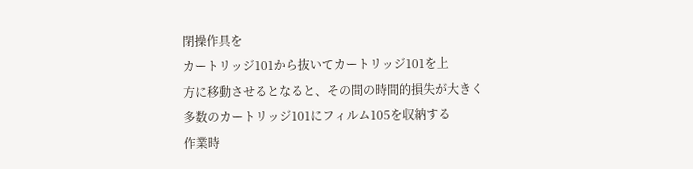閉操作具を
カートリッジ101から抜いてカートリッジ101を上
方に移動させるとなると、その間の時間的損失が大きく
多数のカートリッジ101にフィルム105を収納する
作業時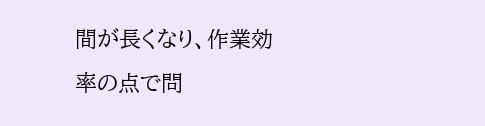間が長くなり、作業効率の点で問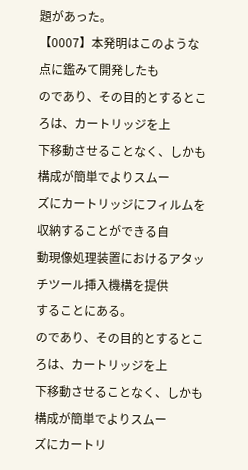題があった。
【0007】本発明はこのような点に鑑みて開発したも
のであり、その目的とするところは、カートリッジを上
下移動させることなく、しかも構成が簡単でよりスムー
ズにカートリッジにフィルムを収納することができる自
動現像処理装置におけるアタッチツール挿入機構を提供
することにある。
のであり、その目的とするところは、カートリッジを上
下移動させることなく、しかも構成が簡単でよりスムー
ズにカートリ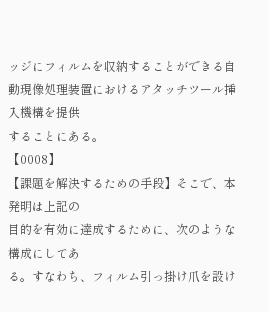ッジにフィルムを収納することができる自
動現像処理装置におけるアタッチツール挿入機構を提供
することにある。
【0008】
【課題を解決するための手段】そこで、本発明は上記の
目的を有効に達成するために、次のような構成にしてあ
る。すなわち、フィルム引っ掛け爪を設け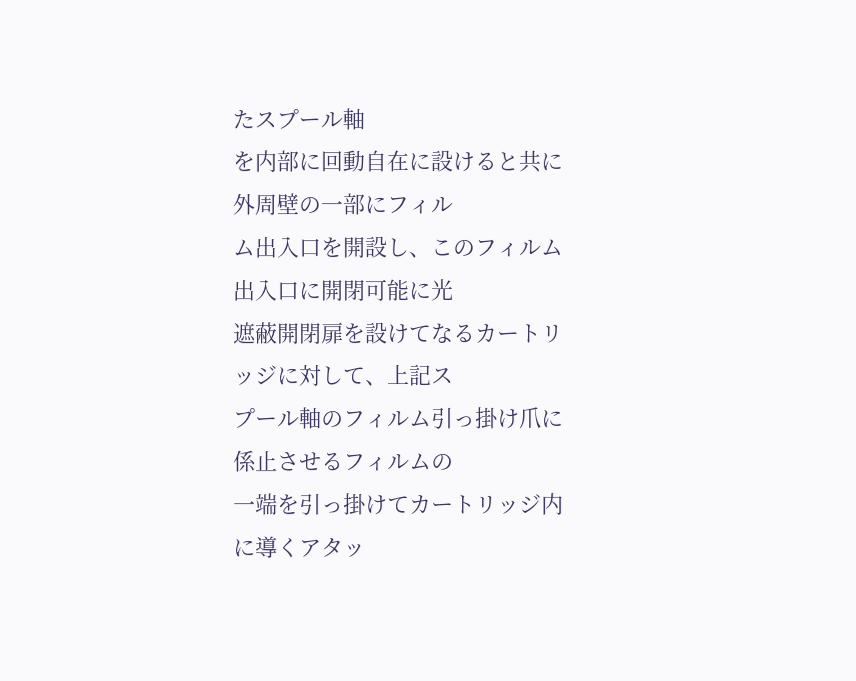たスプール軸
を内部に回動自在に設けると共に外周壁の一部にフィル
ム出入口を開設し、このフィルム出入口に開閉可能に光
遮蔽開閉扉を設けてなるカートリッジに対して、上記ス
プール軸のフィルム引っ掛け爪に係止させるフィルムの
一端を引っ掛けてカートリッジ内に導くアタッ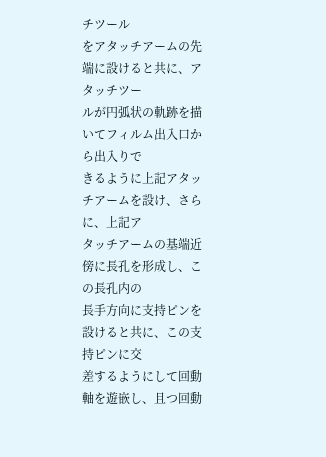チツール
をアタッチアームの先端に設けると共に、アタッチツー
ルが円弧状の軌跡を描いてフィルム出入口から出入りで
きるように上記アタッチアームを設け、さらに、上記ア
タッチアームの基端近傍に長孔を形成し、この長孔内の
長手方向に支持ピンを設けると共に、この支持ピンに交
差するようにして回動軸を遊嵌し、且つ回動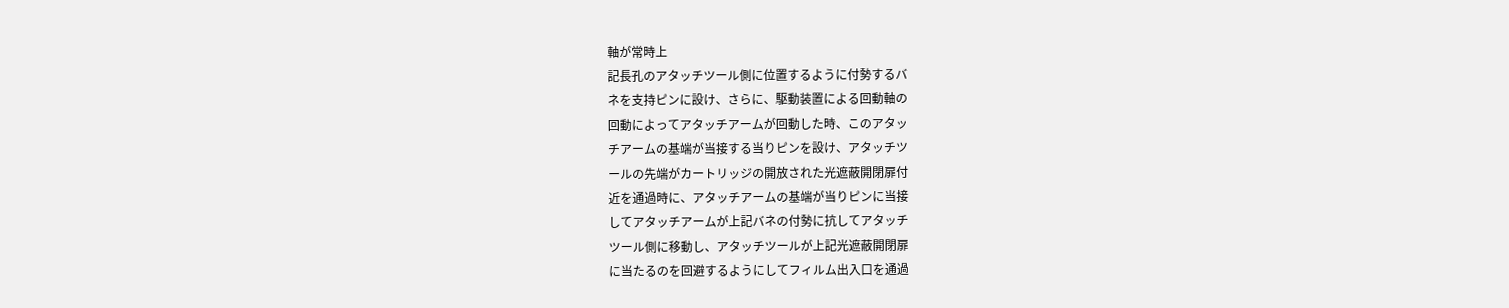軸が常時上
記長孔のアタッチツール側に位置するように付勢するバ
ネを支持ピンに設け、さらに、駆動装置による回動軸の
回動によってアタッチアームが回動した時、このアタッ
チアームの基端が当接する当りピンを設け、アタッチツ
ールの先端がカートリッジの開放された光遮蔽開閉扉付
近を通過時に、アタッチアームの基端が当りピンに当接
してアタッチアームが上記バネの付勢に抗してアタッチ
ツール側に移動し、アタッチツールが上記光遮蔽開閉扉
に当たるのを回避するようにしてフィルム出入口を通過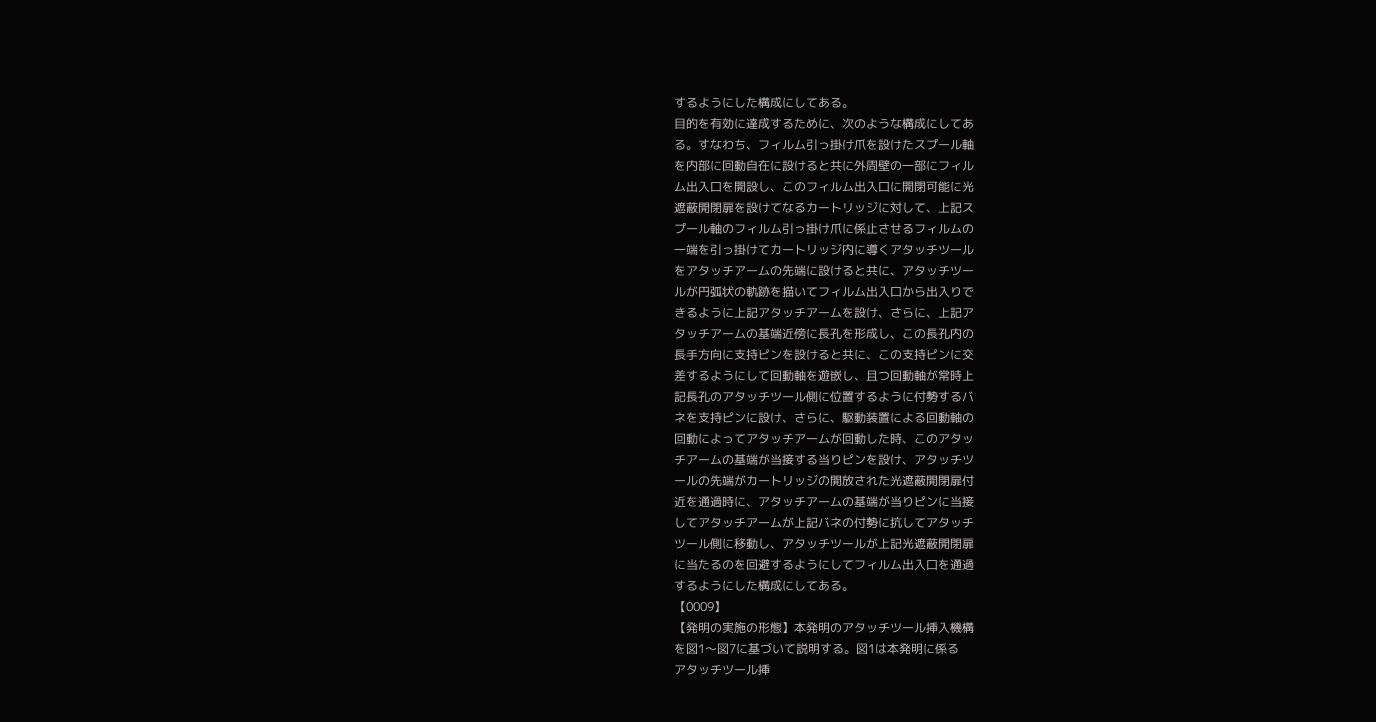するようにした構成にしてある。
目的を有効に達成するために、次のような構成にしてあ
る。すなわち、フィルム引っ掛け爪を設けたスプール軸
を内部に回動自在に設けると共に外周壁の一部にフィル
ム出入口を開設し、このフィルム出入口に開閉可能に光
遮蔽開閉扉を設けてなるカートリッジに対して、上記ス
プール軸のフィルム引っ掛け爪に係止させるフィルムの
一端を引っ掛けてカートリッジ内に導くアタッチツール
をアタッチアームの先端に設けると共に、アタッチツー
ルが円弧状の軌跡を描いてフィルム出入口から出入りで
きるように上記アタッチアームを設け、さらに、上記ア
タッチアームの基端近傍に長孔を形成し、この長孔内の
長手方向に支持ピンを設けると共に、この支持ピンに交
差するようにして回動軸を遊嵌し、且つ回動軸が常時上
記長孔のアタッチツール側に位置するように付勢するバ
ネを支持ピンに設け、さらに、駆動装置による回動軸の
回動によってアタッチアームが回動した時、このアタッ
チアームの基端が当接する当りピンを設け、アタッチツ
ールの先端がカートリッジの開放された光遮蔽開閉扉付
近を通過時に、アタッチアームの基端が当りピンに当接
してアタッチアームが上記バネの付勢に抗してアタッチ
ツール側に移動し、アタッチツールが上記光遮蔽開閉扉
に当たるのを回避するようにしてフィルム出入口を通過
するようにした構成にしてある。
【0009】
【発明の実施の形態】本発明のアタッチツール挿入機構
を図1〜図7に基づいて説明する。図1は本発明に係る
アタッチツール挿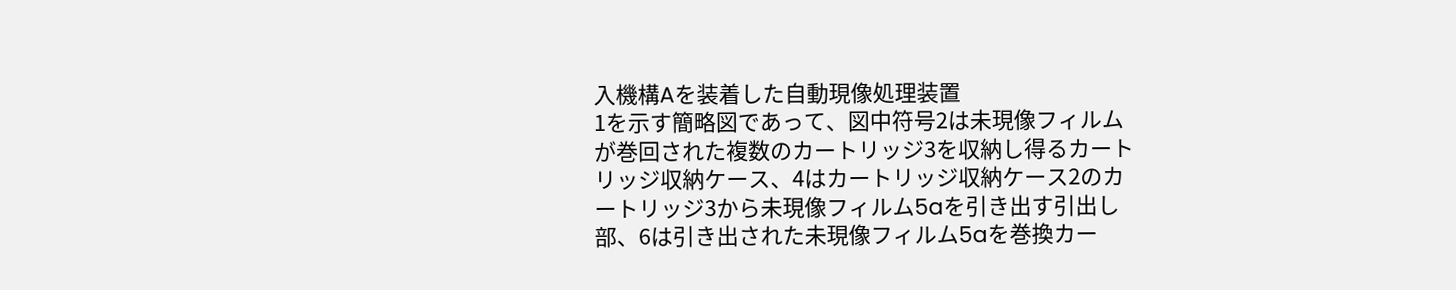入機構Aを装着した自動現像処理装置
1を示す簡略図であって、図中符号2は未現像フィルム
が巻回された複数のカートリッジ3を収納し得るカート
リッジ収納ケース、4はカートリッジ収納ケース2のカ
ートリッジ3から未現像フィルム5aを引き出す引出し
部、6は引き出された未現像フィルム5aを巻換カー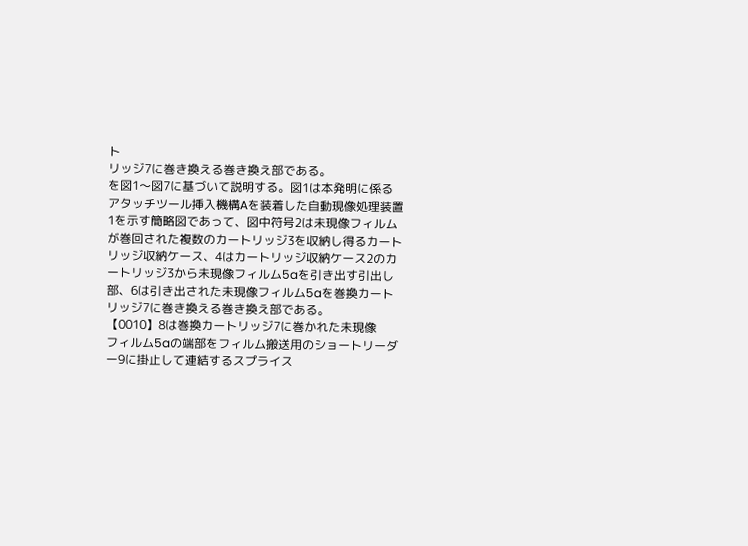ト
リッジ7に巻き換える巻き換え部である。
を図1〜図7に基づいて説明する。図1は本発明に係る
アタッチツール挿入機構Aを装着した自動現像処理装置
1を示す簡略図であって、図中符号2は未現像フィルム
が巻回された複数のカートリッジ3を収納し得るカート
リッジ収納ケース、4はカートリッジ収納ケース2のカ
ートリッジ3から未現像フィルム5aを引き出す引出し
部、6は引き出された未現像フィルム5aを巻換カート
リッジ7に巻き換える巻き換え部である。
【0010】8は巻換カートリッジ7に巻かれた未現像
フィルム5aの端部をフィルム搬送用のショートリーダ
ー9に掛止して連結するスプライス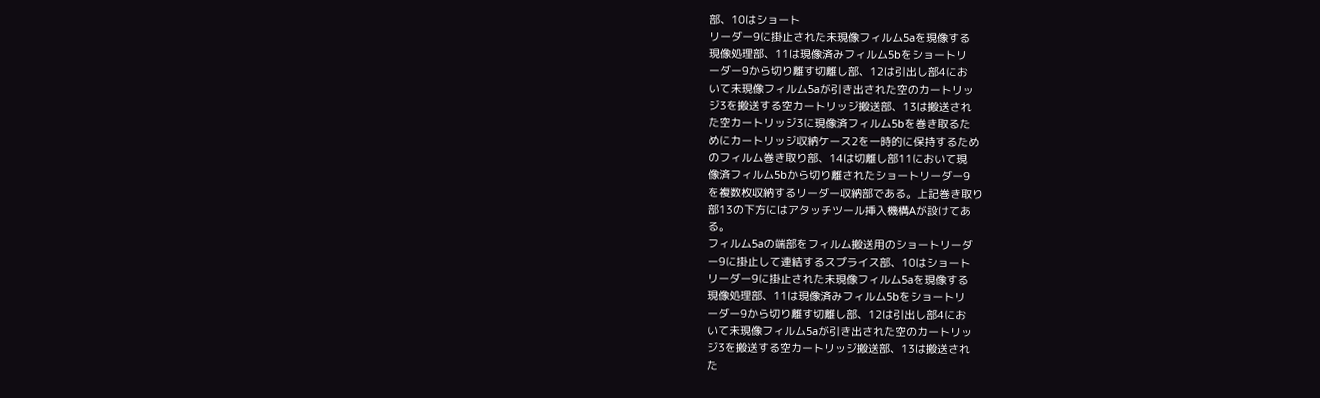部、10はショート
リーダー9に掛止された未現像フィルム5aを現像する
現像処理部、11は現像済みフィルム5bをショートリ
ーダー9から切り離す切離し部、12は引出し部4にお
いて未現像フィルム5aが引き出された空のカートリッ
ジ3を搬送する空カートリッジ搬送部、13は搬送され
た空カートリッジ3に現像済フィルム5bを巻き取るた
めにカートリッジ収納ケース2を一時的に保持するため
のフィルム巻き取り部、14は切離し部11において現
像済フィルム5bから切り離されたショートリーダー9
を複数枚収納するリーダー収納部である。上記巻き取り
部13の下方にはアタッチツール挿入機構Aが設けてあ
る。
フィルム5aの端部をフィルム搬送用のショートリーダ
ー9に掛止して連結するスプライス部、10はショート
リーダー9に掛止された未現像フィルム5aを現像する
現像処理部、11は現像済みフィルム5bをショートリ
ーダー9から切り離す切離し部、12は引出し部4にお
いて未現像フィルム5aが引き出された空のカートリッ
ジ3を搬送する空カートリッジ搬送部、13は搬送され
た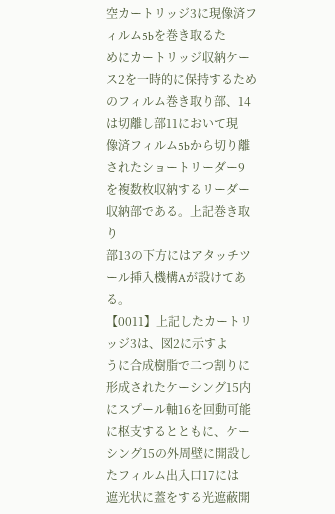空カートリッジ3に現像済フィルム5bを巻き取るた
めにカートリッジ収納ケース2を一時的に保持するため
のフィルム巻き取り部、14は切離し部11において現
像済フィルム5bから切り離されたショートリーダー9
を複数枚収納するリーダー収納部である。上記巻き取り
部13の下方にはアタッチツール挿入機構Aが設けてあ
る。
【0011】上記したカートリッジ3は、図2に示すよ
うに合成樹脂で二つ割りに形成されたケーシング15内
にスプール軸16を回動可能に枢支するとともに、ケー
シング15の外周壁に開設したフィルム出入口17には
遮光状に蓋をする光遮蔽開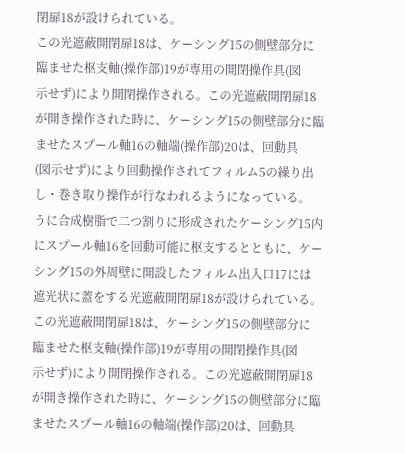閉扉18が設けられている。
この光遮蔽開閉扉18は、ケーシング15の側壁部分に
臨ませた枢支軸(操作部)19が専用の開閉操作具(図
示せず)により開閉操作される。この光遮蔽開閉扉18
が開き操作された時に、ケーシング15の側壁部分に臨
ませたスプール軸16の軸端(操作部)20は、回動具
(図示せず)により回動操作されてフィルム5の繰り出
し・巻き取り操作が行なわれるようになっている。
うに合成樹脂で二つ割りに形成されたケーシング15内
にスプール軸16を回動可能に枢支するとともに、ケー
シング15の外周壁に開設したフィルム出入口17には
遮光状に蓋をする光遮蔽開閉扉18が設けられている。
この光遮蔽開閉扉18は、ケーシング15の側壁部分に
臨ませた枢支軸(操作部)19が専用の開閉操作具(図
示せず)により開閉操作される。この光遮蔽開閉扉18
が開き操作された時に、ケーシング15の側壁部分に臨
ませたスプール軸16の軸端(操作部)20は、回動具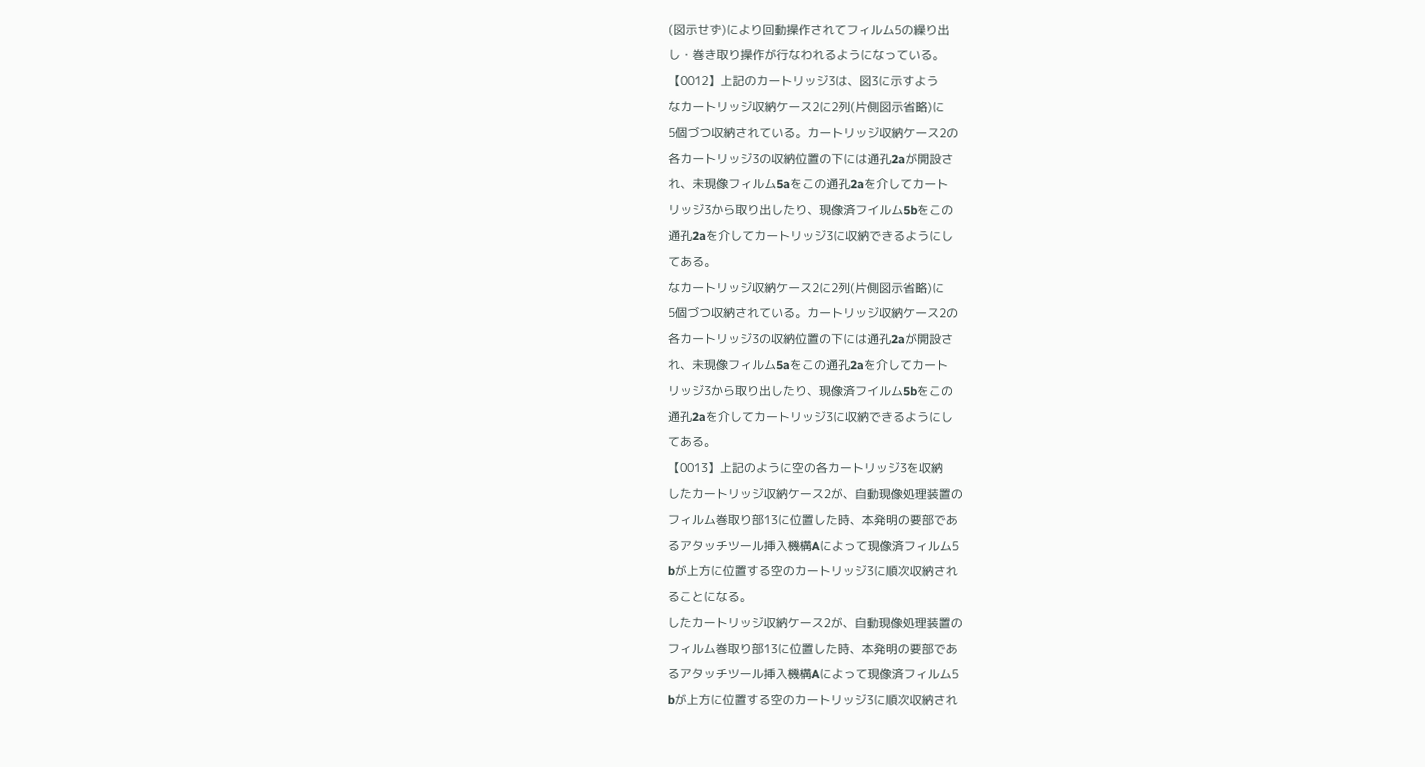(図示せず)により回動操作されてフィルム5の繰り出
し・巻き取り操作が行なわれるようになっている。
【0012】上記のカートリッジ3は、図3に示すよう
なカートリッジ収納ケース2に2列(片側図示省略)に
5個づつ収納されている。カートリッジ収納ケース2の
各カートリッジ3の収納位置の下には通孔2aが開設さ
れ、未現像フィルム5aをこの通孔2aを介してカート
リッジ3から取り出したり、現像済フイルム5bをこの
通孔2aを介してカートリッジ3に収納できるようにし
てある。
なカートリッジ収納ケース2に2列(片側図示省略)に
5個づつ収納されている。カートリッジ収納ケース2の
各カートリッジ3の収納位置の下には通孔2aが開設さ
れ、未現像フィルム5aをこの通孔2aを介してカート
リッジ3から取り出したり、現像済フイルム5bをこの
通孔2aを介してカートリッジ3に収納できるようにし
てある。
【0013】上記のように空の各カートリッジ3を収納
したカートリッジ収納ケース2が、自動現像処理装置の
フィルム巻取り部13に位置した時、本発明の要部であ
るアタッチツール挿入機構Aによって現像済フィルム5
bが上方に位置する空のカートリッジ3に順次収納され
ることになる。
したカートリッジ収納ケース2が、自動現像処理装置の
フィルム巻取り部13に位置した時、本発明の要部であ
るアタッチツール挿入機構Aによって現像済フィルム5
bが上方に位置する空のカートリッジ3に順次収納され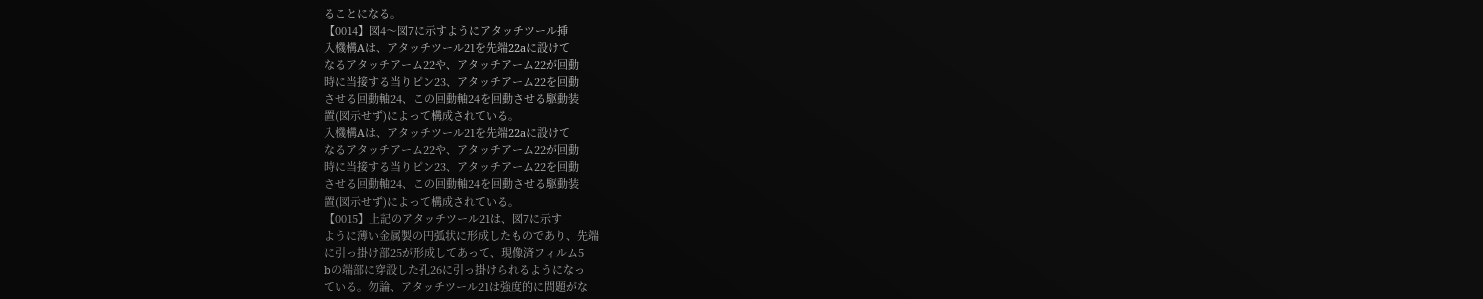ることになる。
【0014】図4〜図7に示すようにアタッチツール挿
入機構Aは、アタッチツール21を先端22aに設けて
なるアタッチアーム22や、アタッチアーム22が回動
時に当接する当りピン23、アタッチアーム22を回動
させる回動軸24、この回動軸24を回動させる駆動装
置(図示せず)によって構成されている。
入機構Aは、アタッチツール21を先端22aに設けて
なるアタッチアーム22や、アタッチアーム22が回動
時に当接する当りピン23、アタッチアーム22を回動
させる回動軸24、この回動軸24を回動させる駆動装
置(図示せず)によって構成されている。
【0015】上記のアタッチツール21は、図7に示す
ように薄い金属製の円弧状に形成したものであり、先端
に引っ掛け部25が形成してあって、現像済フィルム5
bの端部に穿設した孔26に引っ掛けられるようになっ
ている。勿論、アタッチツール21は強度的に問題がな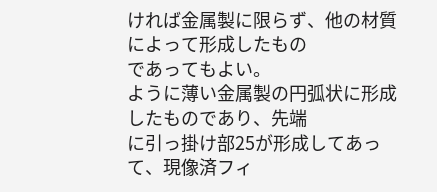ければ金属製に限らず、他の材質によって形成したもの
であってもよい。
ように薄い金属製の円弧状に形成したものであり、先端
に引っ掛け部25が形成してあって、現像済フィ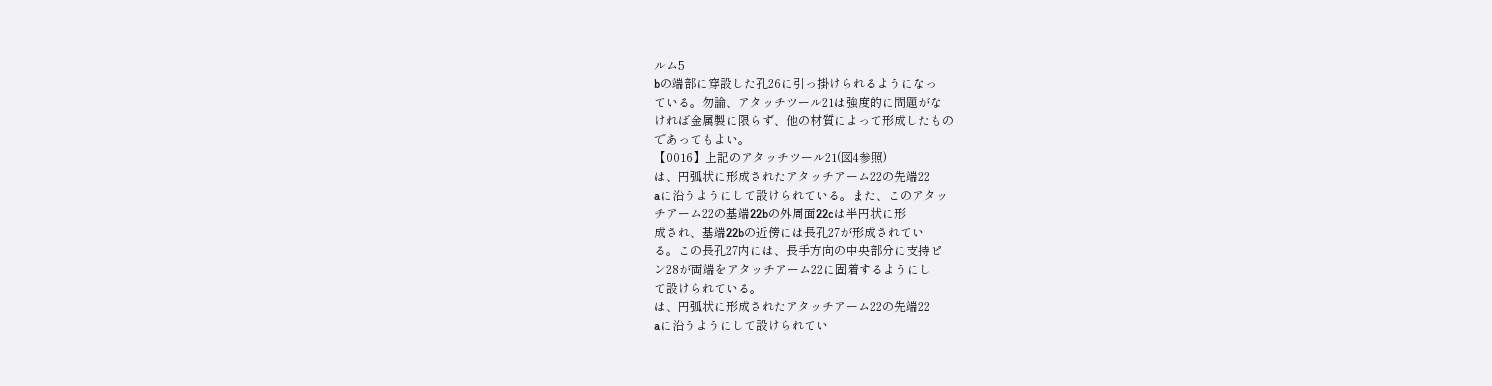ルム5
bの端部に穿設した孔26に引っ掛けられるようになっ
ている。勿論、アタッチツール21は強度的に問題がな
ければ金属製に限らず、他の材質によって形成したもの
であってもよい。
【0016】上記のアタッチツール21(図4参照)
は、円弧状に形成されたアタッチアーム22の先端22
aに沿うようにして設けられている。また、このアタッ
チアーム22の基端22bの外周面22cは半円状に形
成され、基端22bの近傍には長孔27が形成されてい
る。この長孔27内には、長手方向の中央部分に支持ピ
ン28が両端をアタッチアーム22に固着するようにし
て設けられている。
は、円弧状に形成されたアタッチアーム22の先端22
aに沿うようにして設けられてい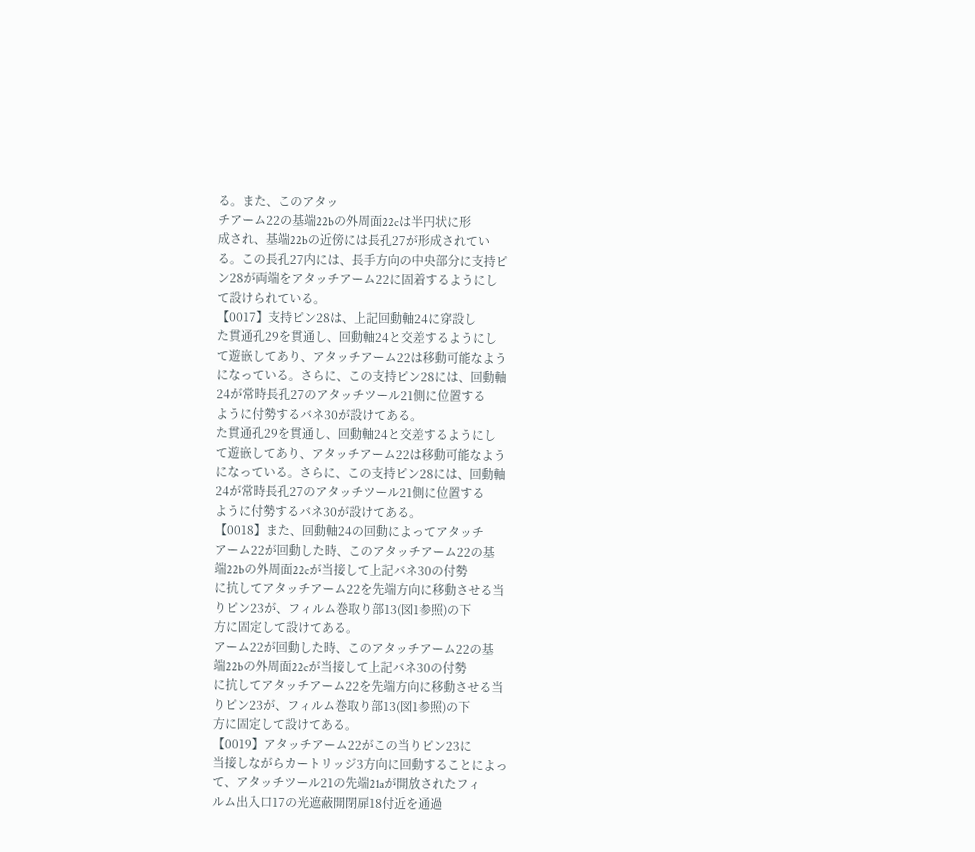る。また、このアタッ
チアーム22の基端22bの外周面22cは半円状に形
成され、基端22bの近傍には長孔27が形成されてい
る。この長孔27内には、長手方向の中央部分に支持ピ
ン28が両端をアタッチアーム22に固着するようにし
て設けられている。
【0017】支持ピン28は、上記回動軸24に穿設し
た貫通孔29を貫通し、回動軸24と交差するようにし
て遊嵌してあり、アタッチアーム22は移動可能なよう
になっている。さらに、この支持ピン28には、回動軸
24が常時長孔27のアタッチツール21側に位置する
ように付勢するバネ30が設けてある。
た貫通孔29を貫通し、回動軸24と交差するようにし
て遊嵌してあり、アタッチアーム22は移動可能なよう
になっている。さらに、この支持ピン28には、回動軸
24が常時長孔27のアタッチツール21側に位置する
ように付勢するバネ30が設けてある。
【0018】また、回動軸24の回動によってアタッチ
アーム22が回動した時、このアタッチアーム22の基
端22bの外周面22cが当接して上記バネ30の付勢
に抗してアタッチアーム22を先端方向に移動させる当
りピン23が、フィルム巻取り部13(図1参照)の下
方に固定して設けてある。
アーム22が回動した時、このアタッチアーム22の基
端22bの外周面22cが当接して上記バネ30の付勢
に抗してアタッチアーム22を先端方向に移動させる当
りピン23が、フィルム巻取り部13(図1参照)の下
方に固定して設けてある。
【0019】アタッチアーム22がこの当りピン23に
当接しながらカートリッジ3方向に回動することによっ
て、アタッチツール21の先端21aが開放されたフィ
ルム出入口17の光遮蔽開閉扉18付近を通過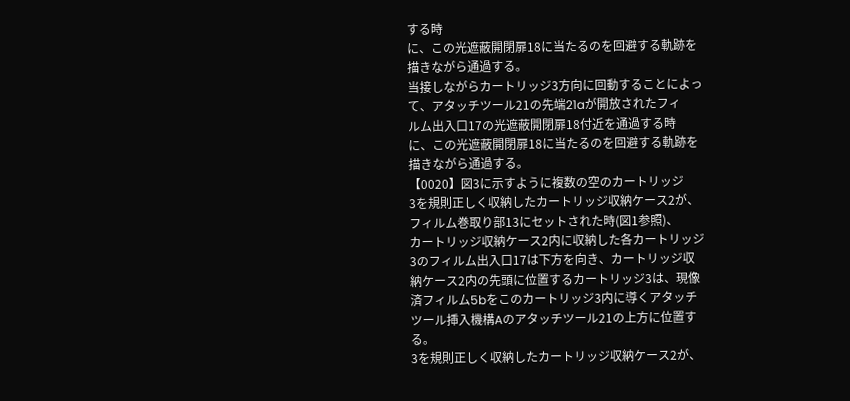する時
に、この光遮蔽開閉扉18に当たるのを回避する軌跡を
描きながら通過する。
当接しながらカートリッジ3方向に回動することによっ
て、アタッチツール21の先端21aが開放されたフィ
ルム出入口17の光遮蔽開閉扉18付近を通過する時
に、この光遮蔽開閉扉18に当たるのを回避する軌跡を
描きながら通過する。
【0020】図3に示すように複数の空のカートリッジ
3を規則正しく収納したカートリッジ収納ケース2が、
フィルム巻取り部13にセットされた時(図1参照)、
カートリッジ収納ケース2内に収納した各カートリッジ
3のフィルム出入口17は下方を向き、カートリッジ収
納ケース2内の先頭に位置するカートリッジ3は、現像
済フィルム5bをこのカートリッジ3内に導くアタッチ
ツール挿入機構Aのアタッチツール21の上方に位置す
る。
3を規則正しく収納したカートリッジ収納ケース2が、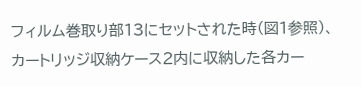フィルム巻取り部13にセットされた時(図1参照)、
カートリッジ収納ケース2内に収納した各カー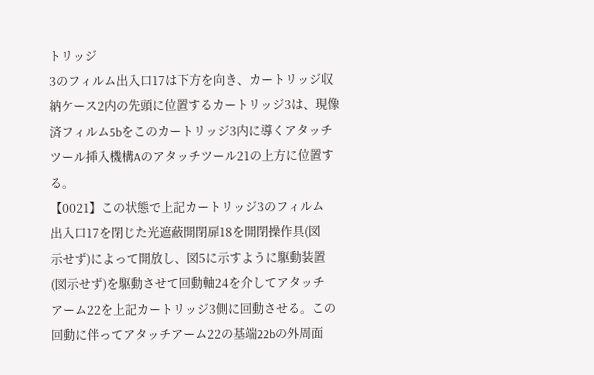トリッジ
3のフィルム出入口17は下方を向き、カートリッジ収
納ケース2内の先頭に位置するカートリッジ3は、現像
済フィルム5bをこのカートリッジ3内に導くアタッチ
ツール挿入機構Aのアタッチツール21の上方に位置す
る。
【0021】この状態で上記カートリッジ3のフィルム
出入口17を閉じた光遮蔽開閉扉18を開閉操作具(図
示せず)によって開放し、図5に示すように駆動装置
(図示せず)を駆動させて回動軸24を介してアタッチ
アーム22を上記カートリッジ3側に回動させる。この
回動に伴ってアタッチアーム22の基端22bの外周面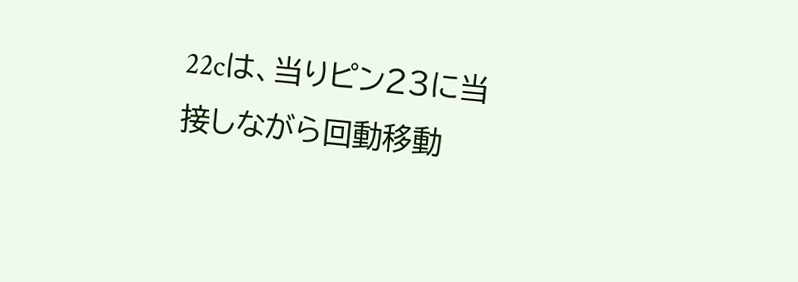22cは、当りピン23に当接しながら回動移動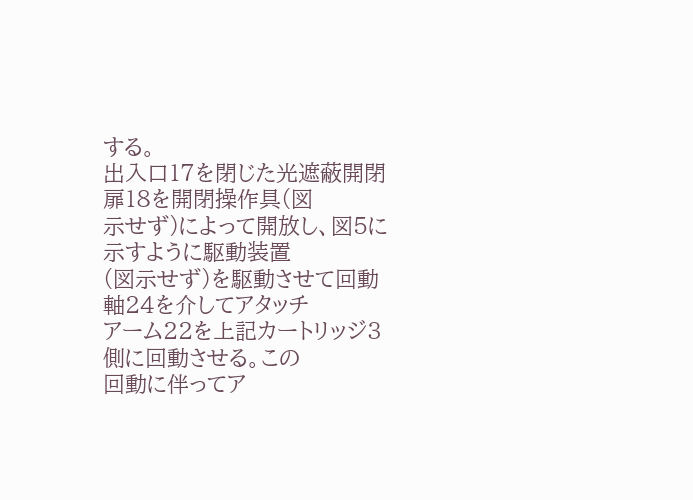する。
出入口17を閉じた光遮蔽開閉扉18を開閉操作具(図
示せず)によって開放し、図5に示すように駆動装置
(図示せず)を駆動させて回動軸24を介してアタッチ
アーム22を上記カートリッジ3側に回動させる。この
回動に伴ってア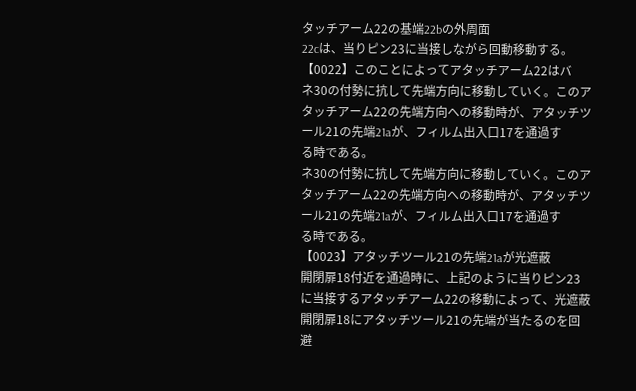タッチアーム22の基端22bの外周面
22cは、当りピン23に当接しながら回動移動する。
【0022】このことによってアタッチアーム22はバ
ネ30の付勢に抗して先端方向に移動していく。このア
タッチアーム22の先端方向への移動時が、アタッチツ
ール21の先端21aが、フィルム出入口17を通過す
る時である。
ネ30の付勢に抗して先端方向に移動していく。このア
タッチアーム22の先端方向への移動時が、アタッチツ
ール21の先端21aが、フィルム出入口17を通過す
る時である。
【0023】アタッチツール21の先端21aが光遮蔽
開閉扉18付近を通過時に、上記のように当りピン23
に当接するアタッチアーム22の移動によって、光遮蔽
開閉扉18にアタッチツール21の先端が当たるのを回
避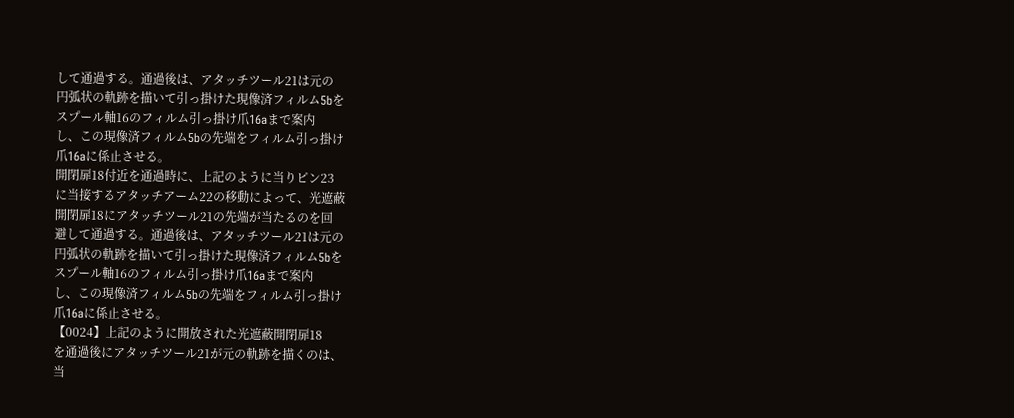して通過する。通過後は、アタッチツール21は元の
円弧状の軌跡を描いて引っ掛けた現像済フィルム5bを
スプール軸16のフィルム引っ掛け爪16aまで案内
し、この現像済フィルム5bの先端をフィルム引っ掛け
爪16aに係止させる。
開閉扉18付近を通過時に、上記のように当りピン23
に当接するアタッチアーム22の移動によって、光遮蔽
開閉扉18にアタッチツール21の先端が当たるのを回
避して通過する。通過後は、アタッチツール21は元の
円弧状の軌跡を描いて引っ掛けた現像済フィルム5bを
スプール軸16のフィルム引っ掛け爪16aまで案内
し、この現像済フィルム5bの先端をフィルム引っ掛け
爪16aに係止させる。
【0024】上記のように開放された光遮蔽開閉扉18
を通過後にアタッチツール21が元の軌跡を描くのは、
当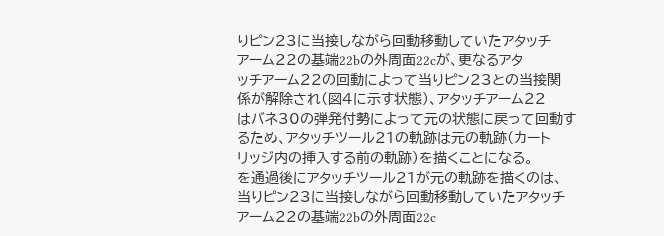りピン23に当接しながら回動移動していたアタッチ
アーム22の基端22bの外周面22cが、更なるアタ
ッチアーム22の回動によって当りピン23との当接関
係が解除され(図4に示す状態)、アタッチアーム22
はバネ30の弾発付勢によって元の状態に戻って回動す
るため、アタッチツール21の軌跡は元の軌跡(カート
リッジ内の挿入する前の軌跡)を描くことになる。
を通過後にアタッチツール21が元の軌跡を描くのは、
当りピン23に当接しながら回動移動していたアタッチ
アーム22の基端22bの外周面22c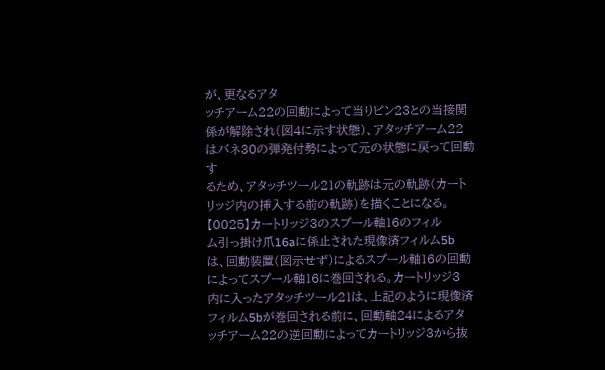が、更なるアタ
ッチアーム22の回動によって当りピン23との当接関
係が解除され(図4に示す状態)、アタッチアーム22
はバネ30の弾発付勢によって元の状態に戻って回動す
るため、アタッチツール21の軌跡は元の軌跡(カート
リッジ内の挿入する前の軌跡)を描くことになる。
【0025】カートリッジ3のスプール軸16のフィル
ム引っ掛け爪16aに係止された現像済フィルム5b
は、回動装置(図示せず)によるスプール軸16の回動
によってスプール軸16に巻回される。カートリッジ3
内に入ったアタッチツール21は、上記のように現像済
フィルム5bが巻回される前に、回動軸24によるアタ
ッチアーム22の逆回動によってカートリッジ3から抜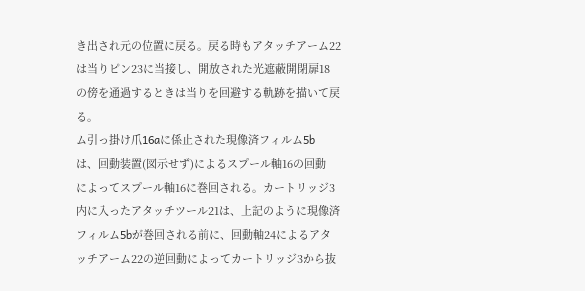き出され元の位置に戻る。戻る時もアタッチアーム22
は当りピン23に当接し、開放された光遮蔽開閉扉18
の傍を通過するときは当りを回避する軌跡を描いて戻
る。
ム引っ掛け爪16aに係止された現像済フィルム5b
は、回動装置(図示せず)によるスプール軸16の回動
によってスプール軸16に巻回される。カートリッジ3
内に入ったアタッチツール21は、上記のように現像済
フィルム5bが巻回される前に、回動軸24によるアタ
ッチアーム22の逆回動によってカートリッジ3から抜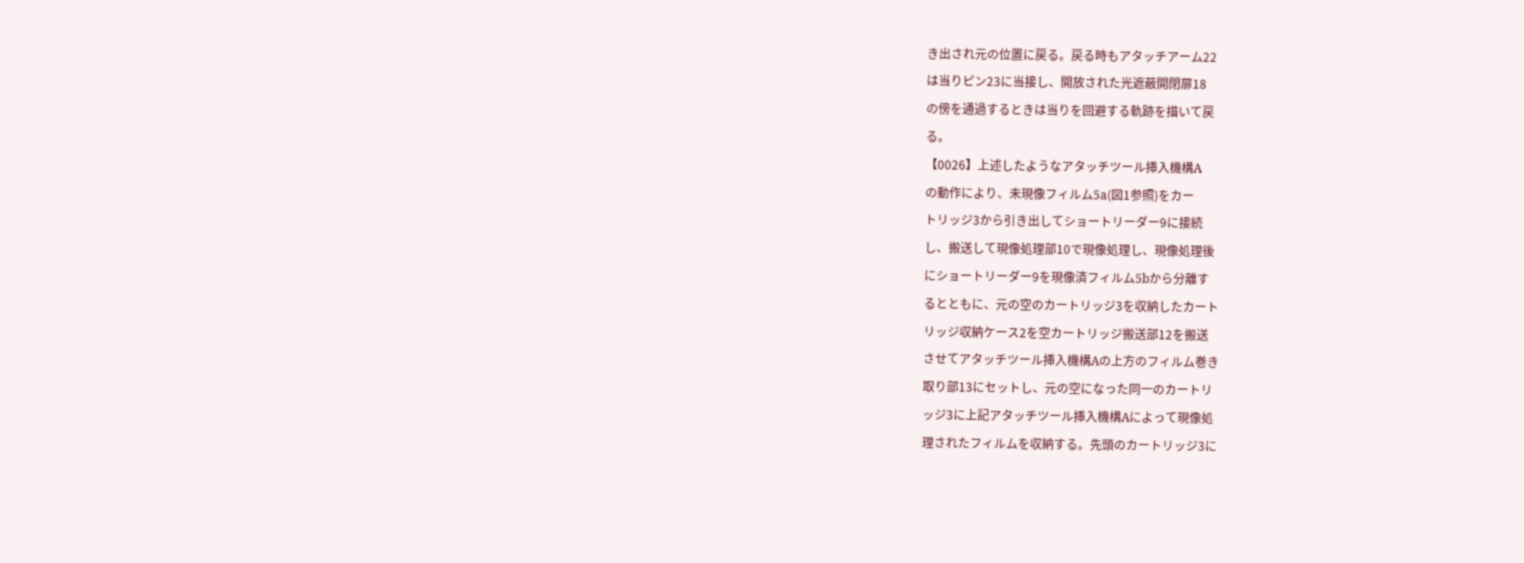き出され元の位置に戻る。戻る時もアタッチアーム22
は当りピン23に当接し、開放された光遮蔽開閉扉18
の傍を通過するときは当りを回避する軌跡を描いて戻
る。
【0026】上述したようなアタッチツール挿入機構A
の動作により、未現像フィルム5a(図1参照)をカー
トリッジ3から引き出してショートリーダー9に接続
し、搬送して現像処理部10で現像処理し、現像処理後
にショートリーダー9を現像済フィルム5bから分離す
るとともに、元の空のカートリッジ3を収納したカート
リッジ収納ケース2を空カートリッジ搬送部12を搬送
させてアタッチツール挿入機構Aの上方のフィルム巻き
取り部13にセットし、元の空になった同一のカートリ
ッジ3に上記アタッチツール挿入機構Aによって現像処
理されたフィルムを収納する。先頭のカートリッジ3に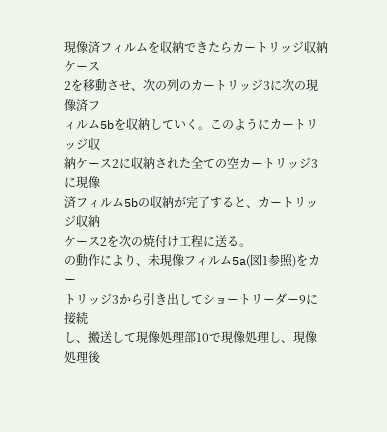現像済フィルムを収納できたらカートリッジ収納ケース
2を移動させ、次の列のカートリッジ3に次の現像済フ
ィルム5bを収納していく。このようにカートリッジ収
納ケース2に収納された全ての空カートリッジ3に現像
済フィルム5bの収納が完了すると、カートリッジ収納
ケース2を次の焼付け工程に送る。
の動作により、未現像フィルム5a(図1参照)をカー
トリッジ3から引き出してショートリーダー9に接続
し、搬送して現像処理部10で現像処理し、現像処理後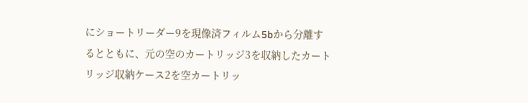にショートリーダー9を現像済フィルム5bから分離す
るとともに、元の空のカートリッジ3を収納したカート
リッジ収納ケース2を空カートリッ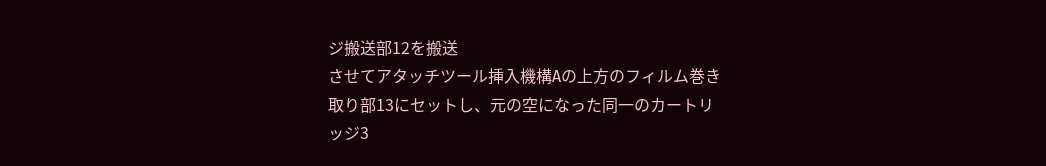ジ搬送部12を搬送
させてアタッチツール挿入機構Aの上方のフィルム巻き
取り部13にセットし、元の空になった同一のカートリ
ッジ3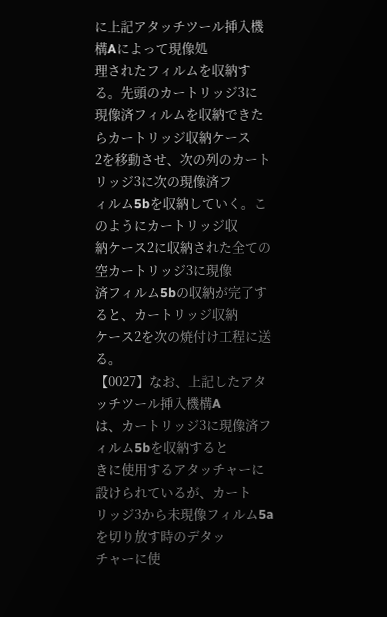に上記アタッチツール挿入機構Aによって現像処
理されたフィルムを収納する。先頭のカートリッジ3に
現像済フィルムを収納できたらカートリッジ収納ケース
2を移動させ、次の列のカートリッジ3に次の現像済フ
ィルム5bを収納していく。このようにカートリッジ収
納ケース2に収納された全ての空カートリッジ3に現像
済フィルム5bの収納が完了すると、カートリッジ収納
ケース2を次の焼付け工程に送る。
【0027】なお、上記したアタッチツール挿入機構A
は、カートリッジ3に現像済フィルム5bを収納すると
きに使用するアタッチャーに設けられているが、カート
リッジ3から未現像フィルム5aを切り放す時のデタッ
チャーに使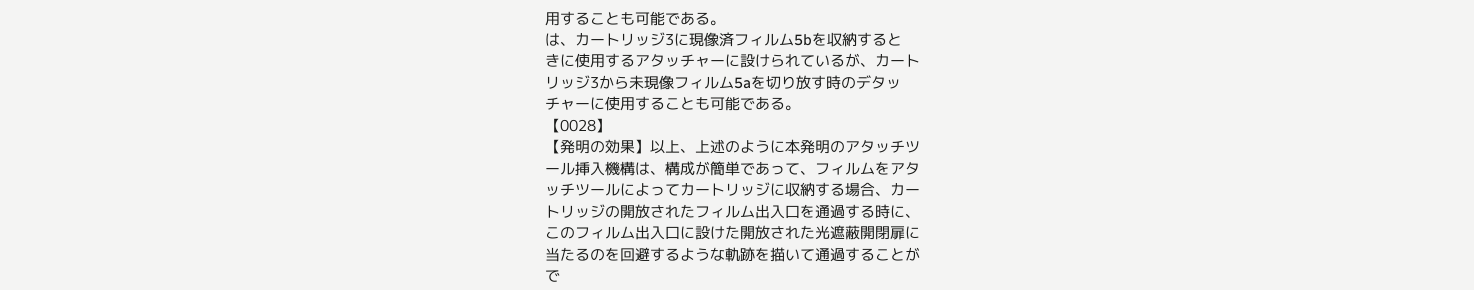用することも可能である。
は、カートリッジ3に現像済フィルム5bを収納すると
きに使用するアタッチャーに設けられているが、カート
リッジ3から未現像フィルム5aを切り放す時のデタッ
チャーに使用することも可能である。
【0028】
【発明の効果】以上、上述のように本発明のアタッチツ
ール挿入機構は、構成が簡単であって、フィルムをアタ
ッチツールによってカートリッジに収納する場合、カー
トリッジの開放されたフィルム出入口を通過する時に、
このフィルム出入口に設けた開放された光遮蔽開閉扉に
当たるのを回避するような軌跡を描いて通過することが
で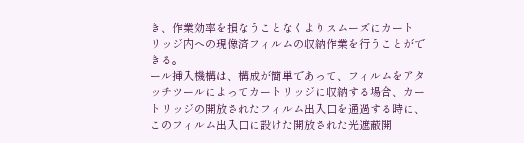き、作業効率を損なうことなくよりスムーズにカート
リッジ内への現像済フィルムの収納作業を行うことがで
きる。
ール挿入機構は、構成が簡単であって、フィルムをアタ
ッチツールによってカートリッジに収納する場合、カー
トリッジの開放されたフィルム出入口を通過する時に、
このフィルム出入口に設けた開放された光遮蔽開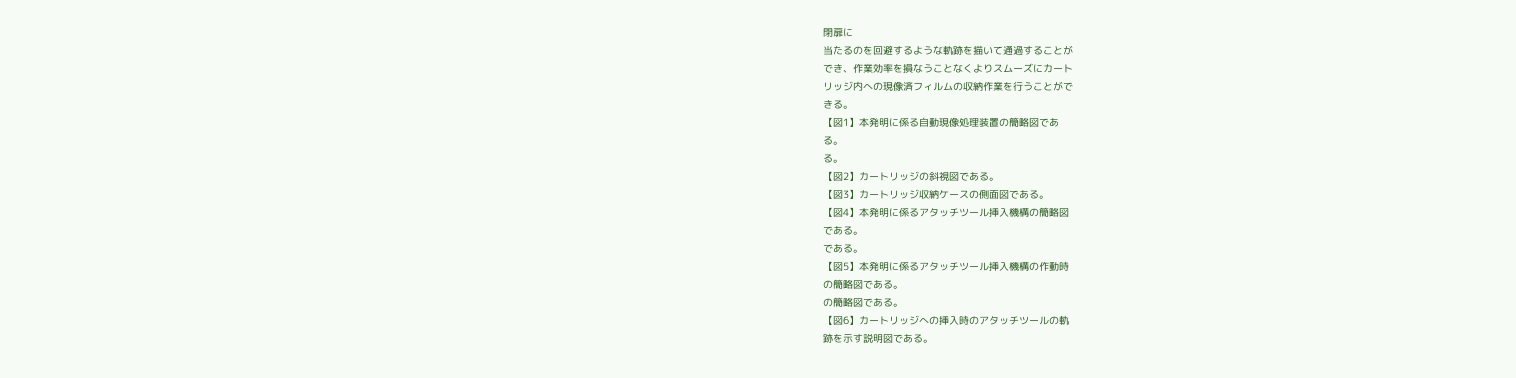閉扉に
当たるのを回避するような軌跡を描いて通過することが
でき、作業効率を損なうことなくよりスムーズにカート
リッジ内への現像済フィルムの収納作業を行うことがで
きる。
【図1】本発明に係る自動現像処理装置の簡略図であ
る。
る。
【図2】カートリッジの斜視図である。
【図3】カートリッジ収納ケースの側面図である。
【図4】本発明に係るアタッチツール挿入機構の簡略図
である。
である。
【図5】本発明に係るアタッチツール挿入機構の作動時
の簡略図である。
の簡略図である。
【図6】カートリッジへの挿入時のアタッチツールの軌
跡を示す説明図である。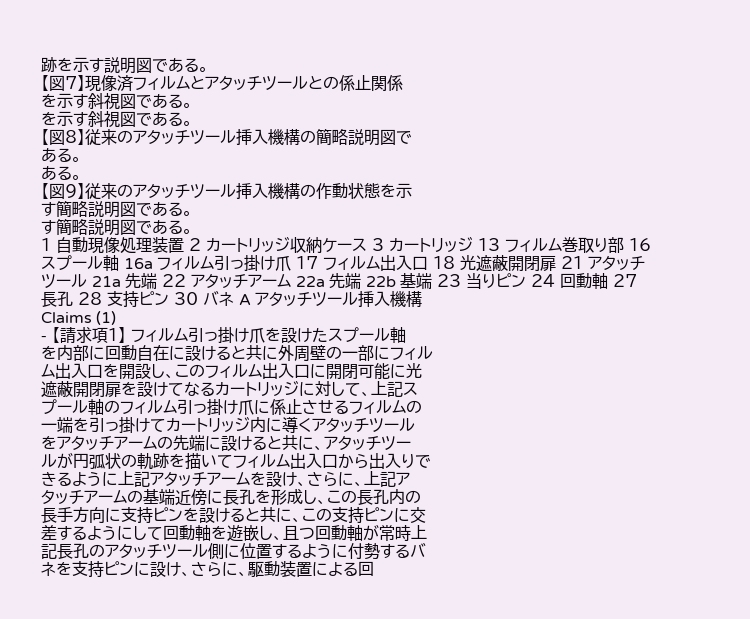跡を示す説明図である。
【図7】現像済フィルムとアタッチツールとの係止関係
を示す斜視図である。
を示す斜視図である。
【図8】従来のアタッチツール挿入機構の簡略説明図で
ある。
ある。
【図9】従来のアタッチツール挿入機構の作動状態を示
す簡略説明図である。
す簡略説明図である。
1 自動現像処理装置 2 カートリッジ収納ケース 3 カートリッジ 13 フィルム巻取り部 16 スプール軸 16a フィルム引っ掛け爪 17 フィルム出入口 18 光遮蔽開閉扉 21 アタッチツール 21a 先端 22 アタッチアーム 22a 先端 22b 基端 23 当りピン 24 回動軸 27 長孔 28 支持ピン 30 バネ A アタッチツール挿入機構
Claims (1)
- 【請求項1】 フィルム引っ掛け爪を設けたスプール軸
を内部に回動自在に設けると共に外周壁の一部にフィル
ム出入口を開設し、このフィルム出入口に開閉可能に光
遮蔽開閉扉を設けてなるカートリッジに対して、上記ス
プール軸のフィルム引っ掛け爪に係止させるフィルムの
一端を引っ掛けてカートリッジ内に導くアタッチツール
をアタッチアームの先端に設けると共に、アタッチツー
ルが円弧状の軌跡を描いてフィルム出入口から出入りで
きるように上記アタッチアームを設け、さらに、上記ア
タッチアームの基端近傍に長孔を形成し、この長孔内の
長手方向に支持ピンを設けると共に、この支持ピンに交
差するようにして回動軸を遊嵌し、且つ回動軸が常時上
記長孔のアタッチツール側に位置するように付勢するバ
ネを支持ピンに設け、さらに、駆動装置による回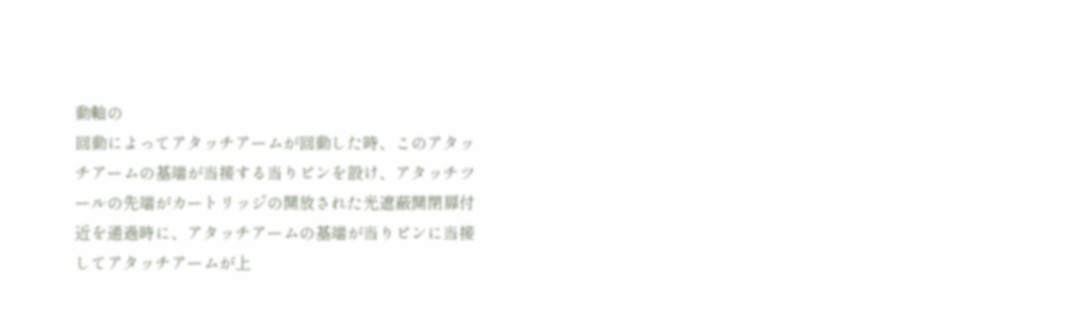動軸の
回動によってアタッチアームが回動した時、このアタッ
チアームの基端が当接する当りピンを設け、アタッチツ
ールの先端がカートリッジの開放された光遮蔽開閉扉付
近を通過時に、アタッチアームの基端が当りピンに当接
してアタッチアームが上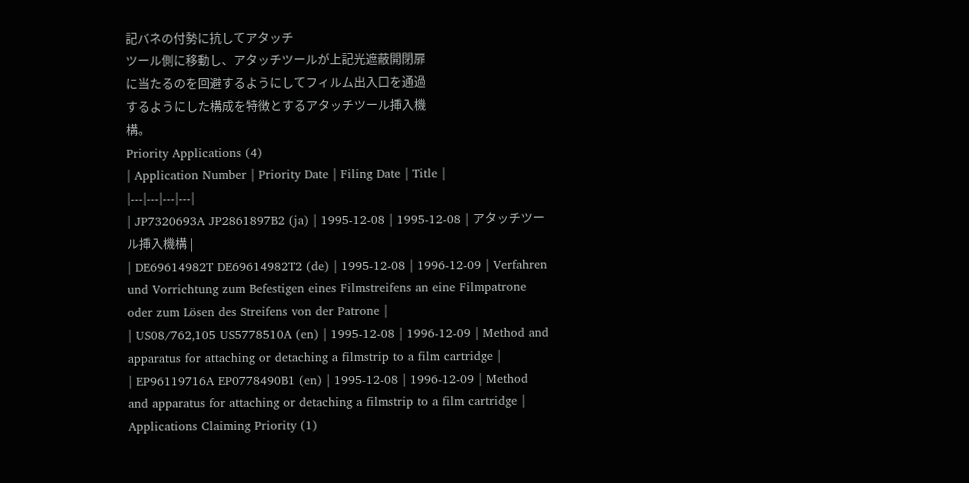記バネの付勢に抗してアタッチ
ツール側に移動し、アタッチツールが上記光遮蔽開閉扉
に当たるのを回避するようにしてフィルム出入口を通過
するようにした構成を特徴とするアタッチツール挿入機
構。
Priority Applications (4)
| Application Number | Priority Date | Filing Date | Title |
|---|---|---|---|
| JP7320693A JP2861897B2 (ja) | 1995-12-08 | 1995-12-08 | アタッチツール挿入機構 |
| DE69614982T DE69614982T2 (de) | 1995-12-08 | 1996-12-09 | Verfahren und Vorrichtung zum Befestigen eines Filmstreifens an eine Filmpatrone oder zum Lösen des Streifens von der Patrone |
| US08/762,105 US5778510A (en) | 1995-12-08 | 1996-12-09 | Method and apparatus for attaching or detaching a filmstrip to a film cartridge |
| EP96119716A EP0778490B1 (en) | 1995-12-08 | 1996-12-09 | Method and apparatus for attaching or detaching a filmstrip to a film cartridge |
Applications Claiming Priority (1)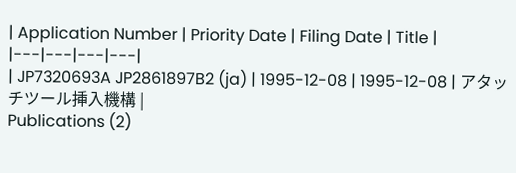| Application Number | Priority Date | Filing Date | Title |
|---|---|---|---|
| JP7320693A JP2861897B2 (ja) | 1995-12-08 | 1995-12-08 | アタッチツール挿入機構 |
Publications (2)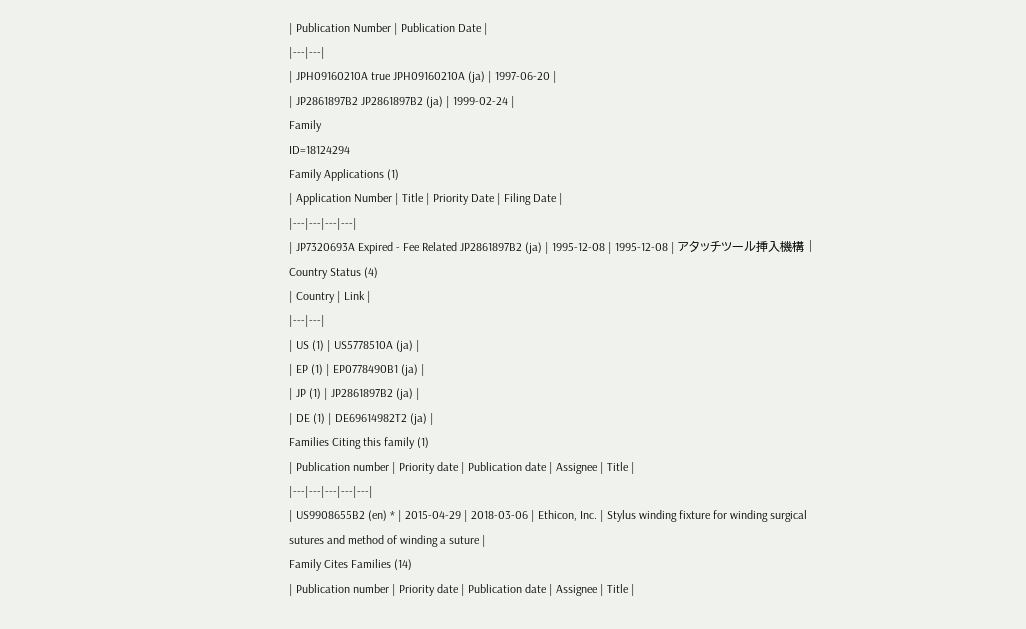| Publication Number | Publication Date |
|---|---|
| JPH09160210A true JPH09160210A (ja) | 1997-06-20 |
| JP2861897B2 JP2861897B2 (ja) | 1999-02-24 |
Family
ID=18124294
Family Applications (1)
| Application Number | Title | Priority Date | Filing Date |
|---|---|---|---|
| JP7320693A Expired - Fee Related JP2861897B2 (ja) | 1995-12-08 | 1995-12-08 | アタッチツール挿入機構 |
Country Status (4)
| Country | Link |
|---|---|
| US (1) | US5778510A (ja) |
| EP (1) | EP0778490B1 (ja) |
| JP (1) | JP2861897B2 (ja) |
| DE (1) | DE69614982T2 (ja) |
Families Citing this family (1)
| Publication number | Priority date | Publication date | Assignee | Title |
|---|---|---|---|---|
| US9908655B2 (en) * | 2015-04-29 | 2018-03-06 | Ethicon, Inc. | Stylus winding fixture for winding surgical sutures and method of winding a suture |
Family Cites Families (14)
| Publication number | Priority date | Publication date | Assignee | Title |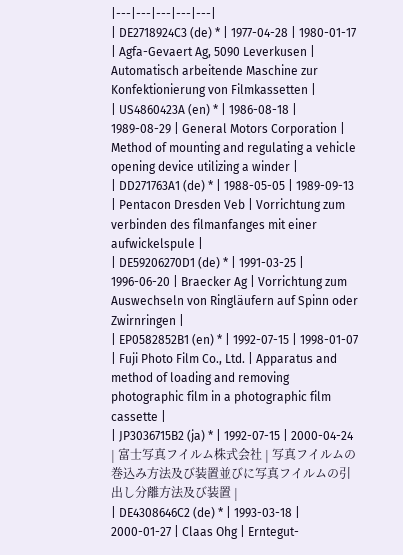|---|---|---|---|---|
| DE2718924C3 (de) * | 1977-04-28 | 1980-01-17 | Agfa-Gevaert Ag, 5090 Leverkusen | Automatisch arbeitende Maschine zur Konfektionierung von Filmkassetten |
| US4860423A (en) * | 1986-08-18 | 1989-08-29 | General Motors Corporation | Method of mounting and regulating a vehicle opening device utilizing a winder |
| DD271763A1 (de) * | 1988-05-05 | 1989-09-13 | Pentacon Dresden Veb | Vorrichtung zum verbinden des filmanfanges mit einer aufwickelspule |
| DE59206270D1 (de) * | 1991-03-25 | 1996-06-20 | Braecker Ag | Vorrichtung zum Auswechseln von Ringläufern auf Spinn oder Zwirnringen |
| EP0582852B1 (en) * | 1992-07-15 | 1998-01-07 | Fuji Photo Film Co., Ltd. | Apparatus and method of loading and removing photographic film in a photographic film cassette |
| JP3036715B2 (ja) * | 1992-07-15 | 2000-04-24 | 富士写真フイルム株式会社 | 写真フイルムの巻込み方法及び装置並びに写真フイルムの引出し分離方法及び装置 |
| DE4308646C2 (de) * | 1993-03-18 | 2000-01-27 | Claas Ohg | Erntegut-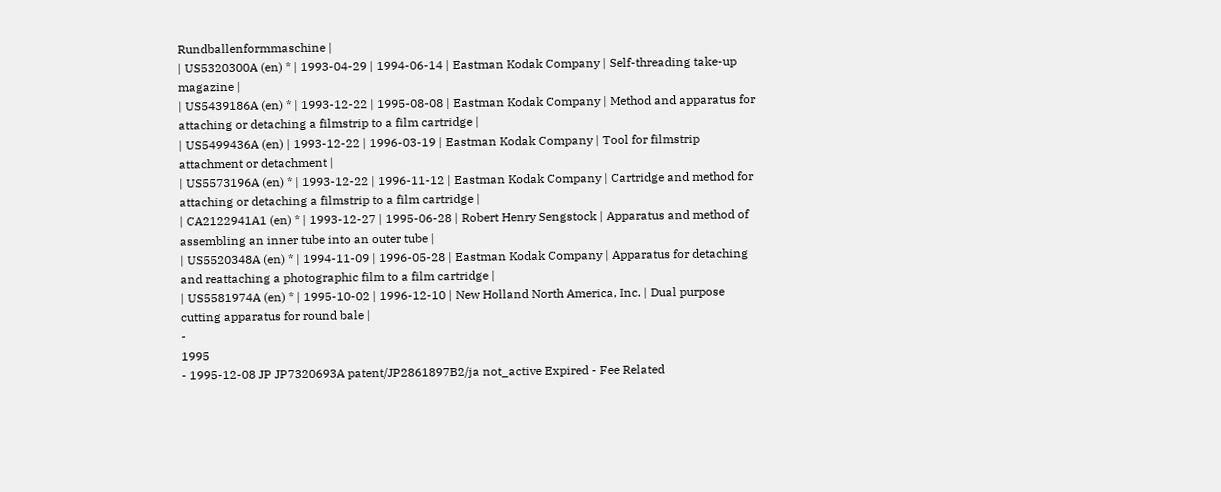Rundballenformmaschine |
| US5320300A (en) * | 1993-04-29 | 1994-06-14 | Eastman Kodak Company | Self-threading take-up magazine |
| US5439186A (en) * | 1993-12-22 | 1995-08-08 | Eastman Kodak Company | Method and apparatus for attaching or detaching a filmstrip to a film cartridge |
| US5499436A (en) | 1993-12-22 | 1996-03-19 | Eastman Kodak Company | Tool for filmstrip attachment or detachment |
| US5573196A (en) * | 1993-12-22 | 1996-11-12 | Eastman Kodak Company | Cartridge and method for attaching or detaching a filmstrip to a film cartridge |
| CA2122941A1 (en) * | 1993-12-27 | 1995-06-28 | Robert Henry Sengstock | Apparatus and method of assembling an inner tube into an outer tube |
| US5520348A (en) * | 1994-11-09 | 1996-05-28 | Eastman Kodak Company | Apparatus for detaching and reattaching a photographic film to a film cartridge |
| US5581974A (en) * | 1995-10-02 | 1996-12-10 | New Holland North America, Inc. | Dual purpose cutting apparatus for round bale |
-
1995
- 1995-12-08 JP JP7320693A patent/JP2861897B2/ja not_active Expired - Fee Related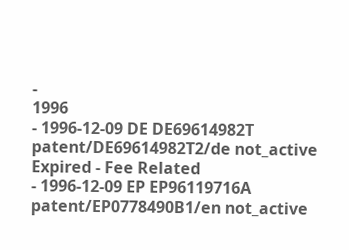-
1996
- 1996-12-09 DE DE69614982T patent/DE69614982T2/de not_active Expired - Fee Related
- 1996-12-09 EP EP96119716A patent/EP0778490B1/en not_active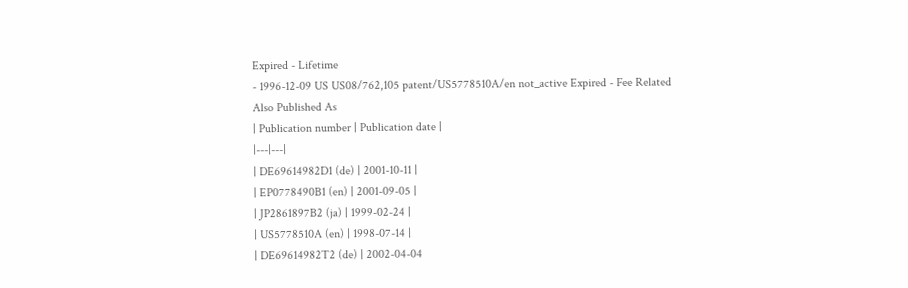Expired - Lifetime
- 1996-12-09 US US08/762,105 patent/US5778510A/en not_active Expired - Fee Related
Also Published As
| Publication number | Publication date |
|---|---|
| DE69614982D1 (de) | 2001-10-11 |
| EP0778490B1 (en) | 2001-09-05 |
| JP2861897B2 (ja) | 1999-02-24 |
| US5778510A (en) | 1998-07-14 |
| DE69614982T2 (de) | 2002-04-04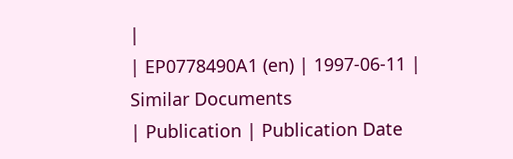|
| EP0778490A1 (en) | 1997-06-11 |
Similar Documents
| Publication | Publication Date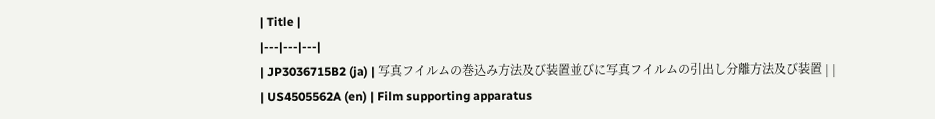| Title |
|---|---|---|
| JP3036715B2 (ja) | 写真フイルムの巻込み方法及び装置並びに写真フイルムの引出し分離方法及び装置 | |
| US4505562A (en) | Film supporting apparatus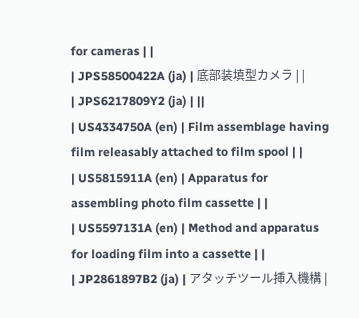for cameras | |
| JPS58500422A (ja) | 底部装填型カメラ | |
| JPS6217809Y2 (ja) | ||
| US4334750A (en) | Film assemblage having film releasably attached to film spool | |
| US5815911A (en) | Apparatus for assembling photo film cassette | |
| US5597131A (en) | Method and apparatus for loading film into a cassette | |
| JP2861897B2 (ja) | アタッチツール挿入機構 |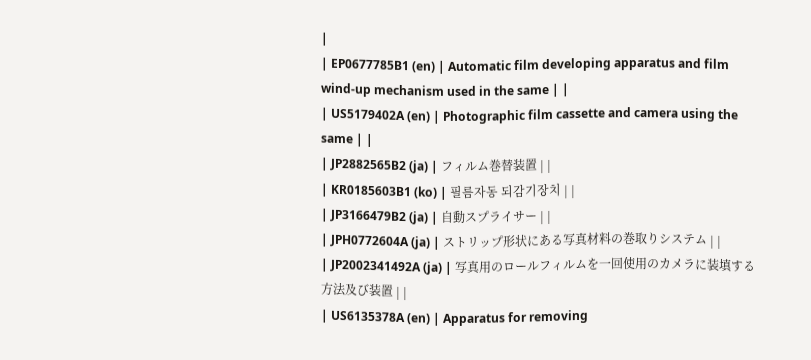|
| EP0677785B1 (en) | Automatic film developing apparatus and film wind-up mechanism used in the same | |
| US5179402A (en) | Photographic film cassette and camera using the same | |
| JP2882565B2 (ja) | フィルム巻替装置 | |
| KR0185603B1 (ko) | 필름자동 되감기장치 | |
| JP3166479B2 (ja) | 自動スプライサー | |
| JPH0772604A (ja) | ストリップ形状にある写真材料の巻取りシステム | |
| JP2002341492A (ja) | 写真用のロールフィルムを一回使用のカメラに装填する方法及び装置 | |
| US6135378A (en) | Apparatus for removing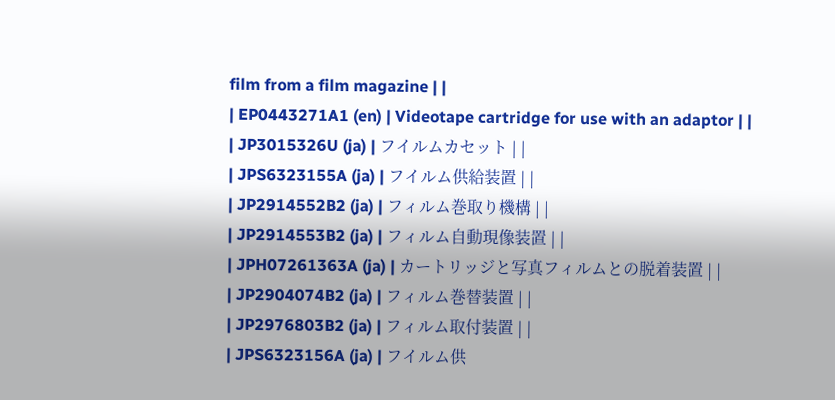film from a film magazine | |
| EP0443271A1 (en) | Videotape cartridge for use with an adaptor | |
| JP3015326U (ja) | フイルムカセット | |
| JPS6323155A (ja) | フイルム供給装置 | |
| JP2914552B2 (ja) | フィルム巻取り機構 | |
| JP2914553B2 (ja) | フィルム自動現像装置 | |
| JPH07261363A (ja) | カートリッジと写真フィルムとの脱着装置 | |
| JP2904074B2 (ja) | フィルム巻替装置 | |
| JP2976803B2 (ja) | フィルム取付装置 | |
| JPS6323156A (ja) | フイルム供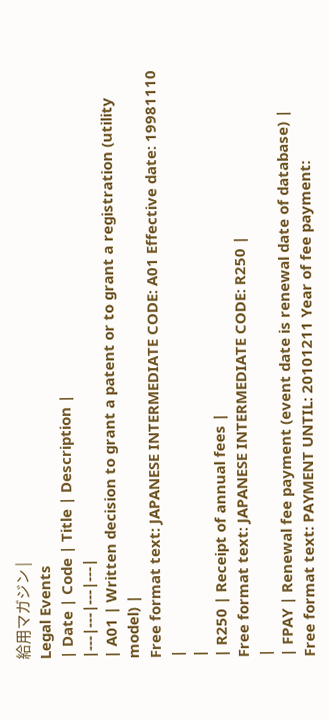給用マガジン |
Legal Events
| Date | Code | Title | Description |
|---|---|---|---|
| A01 | Written decision to grant a patent or to grant a registration (utility model) |
Free format text: JAPANESE INTERMEDIATE CODE: A01 Effective date: 19981110 |
|
| R250 | Receipt of annual fees |
Free format text: JAPANESE INTERMEDIATE CODE: R250 |
|
| FPAY | Renewal fee payment (event date is renewal date of database) |
Free format text: PAYMENT UNTIL: 20101211 Year of fee payment: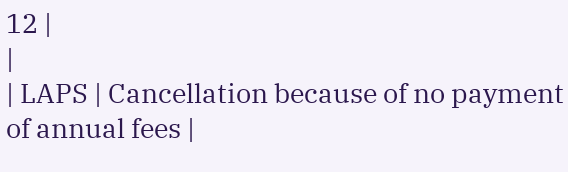12 |
|
| LAPS | Cancellation because of no payment of annual fees |